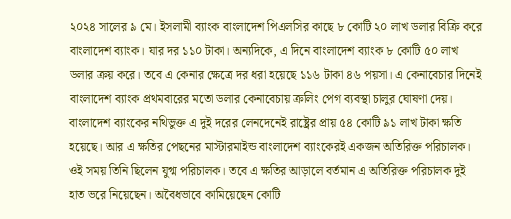২০২৪ সালের ৯ মে। ইসলামী ব্যাংক বাংলাদেশ পিএলসির কাছে ৮ কোটি ২০ লাখ ডলার বিক্রি করে বাংলাদেশ ব্যাংক। যার দর ১১০ টাকা। অন্যদিকে, এ দিনে বাংলাদেশ ব্যাংক ৮ কোটি ৫০ লাখ ডলার ক্রয় করে। তবে এ কেনার ক্ষেত্রে দর ধরা হয়েছে ১১৬ টাকা ৪৬ পয়সা। এ কেনাবেচার দিনেই বাংলাদেশ ব্যাংক প্রথমবারের মতো ডলার কেনাবেচায় ক্রলিং পেগ ব্যবস্থা চালুর ঘোষণা দেয়।
বাংলাদেশ ব্যাংকের নথিভুক্ত এ দুই দরের লেনদেনেই রাষ্ট্রের প্রায় ৫৪ কোটি ৯১ লাখ টাকা ক্ষতি হয়েছে। আর এ ক্ষতির পেছনের মাস্টারমাইন্ড বাংলাদেশ ব্যাংকেরই একজন অতিরিক্ত পরিচালক। ওই সময় তিনি ছিলেন যুগ্ম পরিচালক। তবে এ ক্ষতির আড়ালে বর্তমান এ অতিরিক্ত পরিচালক দুই হাত ভরে নিয়েছেন। অবৈধভাবে কামিয়েছেন কোটি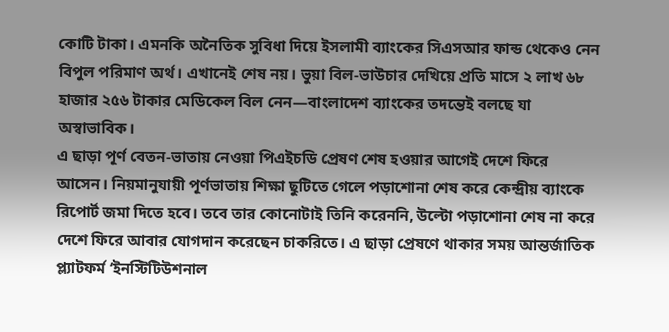কোটি টাকা। এমনকি অনৈতিক সুবিধা দিয়ে ইসলামী ব্যাংকের সিএসআর ফান্ড থেকেও নেন বিপুল পরিমাণ অর্থ। এখানেই শেষ নয়। ভুয়া বিল-ভাউচার দেখিয়ে প্রতি মাসে ২ লাখ ৬৮ হাজার ২৫৬ টাকার মেডিকেল বিল নেন—বাংলাদেশ ব্যাংকের তদন্তেই বলছে যা অস্বাভাবিক।
এ ছাড়া পূর্ণ বেতন-ভাতায় নেওয়া পিএইচডি প্রেষণ শেষ হওয়ার আগেই দেশে ফিরে আসেন। নিয়মানুযায়ী পূর্ণভাতায় শিক্ষা ছুটিতে গেলে পড়াশোনা শেষ করে কেন্দ্রীয় ব্যাংকে রিপোর্ট জমা দিতে হবে। তবে তার কোনোটাই তিনি করেননি, উল্টো পড়াশোনা শেষ না করে দেশে ফিরে আবার যোগদান করেছেন চাকরিতে। এ ছাড়া প্রেষণে থাকার সময় আন্তর্জাতিক প্ল্যাটফর্ম ‘ইনস্টিটিউশনাল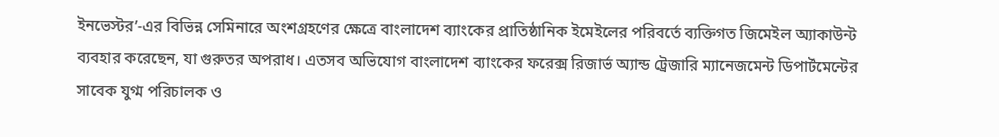ইনভেস্টর’-এর বিভিন্ন সেমিনারে অংশগ্রহণের ক্ষেত্রে বাংলাদেশ ব্যাংকের প্রাতিষ্ঠানিক ইমেইলের পরিবর্তে ব্যক্তিগত জিমেইল অ্যাকাউন্ট ব্যবহার করেছেন, যা গুরুতর অপরাধ। এতসব অভিযোগ বাংলাদেশ ব্যাংকের ফরেক্স রিজার্ভ অ্যান্ড ট্রেজারি ম্যানেজমেন্ট ডিপার্টমেন্টের সাবেক যুগ্ম পরিচালক ও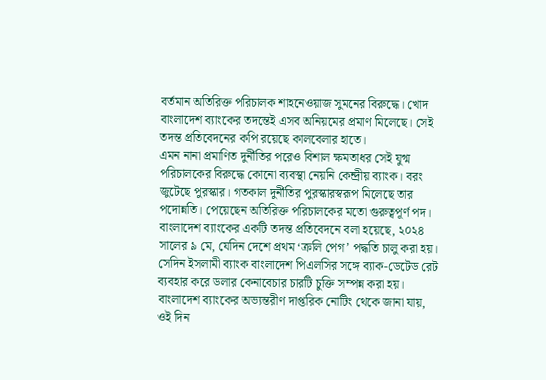বর্তমান অতিরিক্ত পরিচালক শাহনেওয়াজ সুমনের বিরুদ্ধে। খোদ বাংলাদেশ ব্যাংকের তদন্তেই এসব অনিয়মের প্রমাণ মিলেছে। সেই তদন্ত প্রতিবেদনের কপি রয়েছে কালবেলার হাতে।
এমন নানা প্রমাণিত দুর্নীতির পরেও বিশাল ক্ষমতাধর সেই যুগ্ম পরিচালকের বিরুদ্ধে কোনো ব্যবস্থা নেয়নি কেন্দ্রীয় ব্যাংক। বরং জুটেছে পুরস্কার। গতকাল দুর্নীতির পুরস্কারস্বরূপ মিলেছে তার পদোন্নতি। পেয়েছেন অতিরিক্ত পরিচালকের মতো গুরুত্বপূর্ণ পদ।
বাংলাদেশ ব্যাংকের একটি তদন্ত প্রতিবেদনে বলা হয়েছে, ২০২৪ সালের ৯ মে, যেদিন দেশে প্রথম ‘ক্রলি পেগ’ পদ্ধতি চালু করা হয়। সেদিন ইসলামী ব্যাংক বাংলাদেশ পিএলসির সঙ্গে ব্যাক-ডেটেড রেট ব্যবহার করে ডলার কেনাবেচার চারটি চুক্তি সম্পন্ন করা হয়। বাংলাদেশ ব্যাংকের অভ্যন্তরীণ দাপ্তরিক নোটিং থেকে জানা যায়, ওই দিন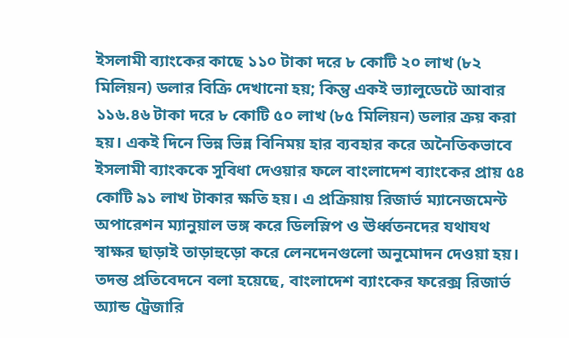ইসলামী ব্যাংকের কাছে ১১০ টাকা দরে ৮ কোটি ২০ লাখ (৮২ মিলিয়ন) ডলার বিক্রি দেখানো হয়; কিন্তু একই ভ্যালুডেটে আবার ১১৬.৪৬ টাকা দরে ৮ কোটি ৫০ লাখ (৮৫ মিলিয়ন) ডলার ক্রয় করা হয়। একই দিনে ভিন্ন ভিন্ন বিনিময় হার ব্যবহার করে অনৈতিকভাবে ইসলামী ব্যাংককে সুবিধা দেওয়ার ফলে বাংলাদেশ ব্যাংকের প্রায় ৫৪ কোটি ৯১ লাখ টাকার ক্ষতি হয়। এ প্রক্রিয়ায় রিজার্ভ ম্যানেজমেন্ট অপারেশন ম্যানুয়াল ভঙ্গ করে ডিলস্লিপ ও ঊর্ধ্বতনদের যথাযথ স্বাক্ষর ছাড়াই তাড়াহুড়ো করে লেনদেনগুলো অনুমোদন দেওয়া হয়।
তদন্ত প্রতিবেদনে বলা হয়েছে, বাংলাদেশ ব্যাংকের ফরেক্স রিজার্ভ অ্যান্ড ট্রেজারি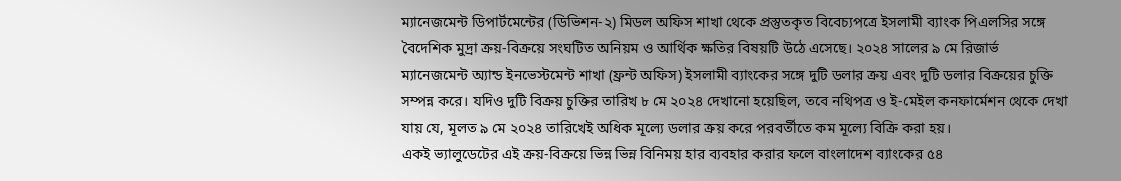ম্যানেজমেন্ট ডিপার্টমেন্টের (ডিভিশন-২) মিডল অফিস শাখা থেকে প্রস্তুতকৃত বিবেচ্যপত্রে ইসলামী ব্যাংক পিএলসির সঙ্গে বৈদেশিক মুদ্রা ক্রয়-বিক্রয়ে সংঘটিত অনিয়ম ও আর্থিক ক্ষতির বিষয়টি উঠে এসেছে। ২০২৪ সালের ৯ মে রিজার্ভ ম্যানেজমেন্ট অ্যান্ড ইনভেস্টমেন্ট শাখা (ফ্রন্ট অফিস) ইসলামী ব্যাংকের সঙ্গে দুটি ডলার ক্রয় এবং দুটি ডলার বিক্রয়ের চুক্তি সম্পন্ন করে। যদিও দুটি বিক্রয় চুক্তির তারিখ ৮ মে ২০২৪ দেখানো হয়েছিল, তবে নথিপত্র ও ই-মেইল কনফার্মেশন থেকে দেখা যায় যে, মূলত ৯ মে ২০২৪ তারিখেই অধিক মূল্যে ডলার ক্রয় করে পরবর্তীতে কম মূল্যে বিক্রি করা হয়।
একই ভ্যালুডেটের এই ক্রয়-বিক্রয়ে ভিন্ন ভিন্ন বিনিময় হার ব্যবহার করার ফলে বাংলাদেশ ব্যাংকের ৫৪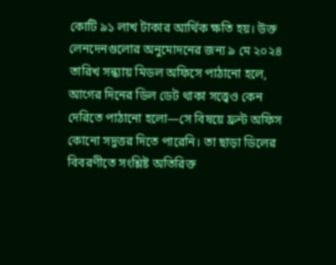কোটি ৯১ লাখ টাকার আর্থিক ক্ষতি হয়। উক্ত লেনদেনগুলোর অনুমোদনের জন্য ৯ মে ২০২৪ তারিখ সন্ধ্যায় মিডল অফিসে পাঠানো হলে, আগের দিনের ডিল ডেট থাকা সত্ত্বেও কেন দেরিতে পাঠানো হলো—সে বিষয়ে ফ্রন্ট অফিস কোনো সদুত্তর দিতে পারেনি। তা ছাড়া ডিলের বিবরণীতে সংশ্লিষ্ট অতিরিক্ত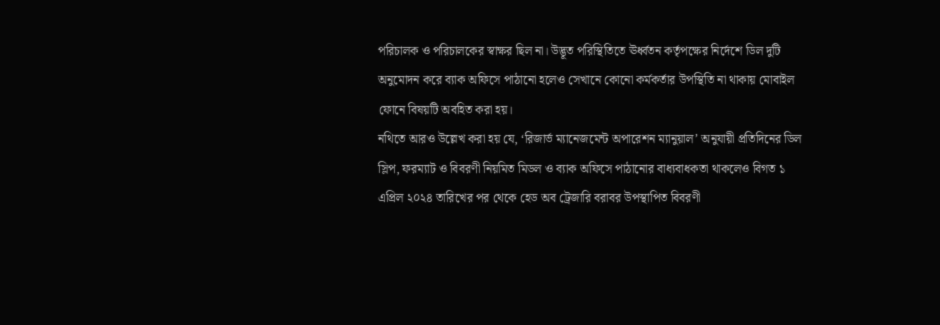পরিচালক ও পরিচালকের স্বাক্ষর ছিল না। উদ্ভূত পরিস্থিতিতে ঊর্ধ্বতন কর্তৃপক্ষের নির্দেশে ডিল দুটি অনুমোদন করে ব্যাক অফিসে পাঠানো হলেও সেখানে কোনো কর্মকর্তার উপস্থিতি না থাকায় মোবাইল ফোনে বিষয়টি অবহিত করা হয়।
নথিতে আরও উল্লেখ করা হয় যে, ‘রিজার্ভ ম্যানেজমেন্ট অপারেশন ম্যানুয়াল’ অনুযায়ী প্রতিদিনের ডিল স্লিপ, ফরম্যাট ও বিবরণী নিয়মিত মিডল ও ব্যাক অফিসে পাঠানোর বাধ্যবাধকতা থাকলেও বিগত ১ এপ্রিল ২০২৪ তারিখের পর থেকে হেড অব ট্রেজারি বরাবর উপস্থাপিত বিবরণী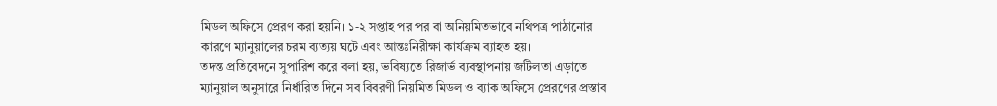মিডল অফিসে প্রেরণ করা হয়নি। ১-২ সপ্তাহ পর পর বা অনিয়মিতভাবে নথিপত্র পাঠানোর কারণে ম্যানুয়ালের চরম ব্যত্যয় ঘটে এবং আন্তঃনিরীক্ষা কার্যক্রম ব্যাহত হয়।
তদন্ত প্রতিবেদনে সুপারিশ করে বলা হয়, ভবিষ্যতে রিজার্ভ ব্যবস্থাপনায় জটিলতা এড়াতে ম্যানুয়াল অনুসারে নির্ধারিত দিনে সব বিবরণী নিয়মিত মিডল ও ব্যাক অফিসে প্রেরণের প্রস্তাব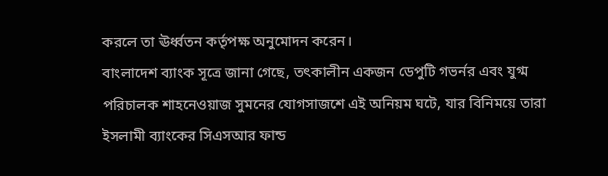করলে তা ঊর্ধ্বতন কর্তৃপক্ষ অনুমোদন করেন।
বাংলাদেশ ব্যাংক সূত্রে জানা গেছে, তৎকালীন একজন ডেপুটি গভর্নর এবং যুগ্ম পরিচালক শাহনেওয়াজ সুমনের যোগসাজশে এই অনিয়ম ঘটে, যার বিনিময়ে তারা ইসলামী ব্যাংকের সিএসআর ফান্ড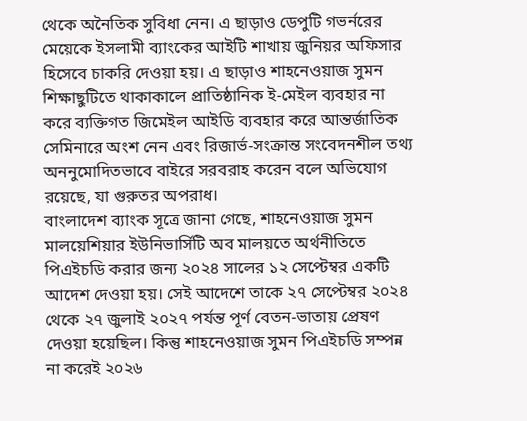থেকে অনৈতিক সুবিধা নেন। এ ছাড়াও ডেপুটি গভর্নরের মেয়েকে ইসলামী ব্যাংকের আইটি শাখায় জুনিয়র অফিসার হিসেবে চাকরি দেওয়া হয়। এ ছাড়াও শাহনেওয়াজ সুমন শিক্ষাছুটিতে থাকাকালে প্রাতিষ্ঠানিক ই-মেইল ব্যবহার না করে ব্যক্তিগত জিমেইল আইডি ব্যবহার করে আন্তর্জাতিক সেমিনারে অংশ নেন এবং রিজার্ভ-সংক্রান্ত সংবেদনশীল তথ্য অননুমোদিতভাবে বাইরে সরবরাহ করেন বলে অভিযোগ রয়েছে, যা গুরুতর অপরাধ।
বাংলাদেশ ব্যাংক সূত্রে জানা গেছে, শাহনেওয়াজ সুমন মালয়েশিয়ার ইউনিভার্সিটি অব মালয়তে অর্থনীতিতে পিএইচডি করার জন্য ২০২৪ সালের ১২ সেপ্টেম্বর একটি আদেশ দেওয়া হয়। সেই আদেশে তাকে ২৭ সেপ্টেম্বর ২০২৪ থেকে ২৭ জুলাই ২০২৭ পর্যন্ত পূর্ণ বেতন-ভাতায় প্রেষণ দেওয়া হয়েছিল। কিন্তু শাহনেওয়াজ সুমন পিএইচডি সম্পন্ন না করেই ২০২৬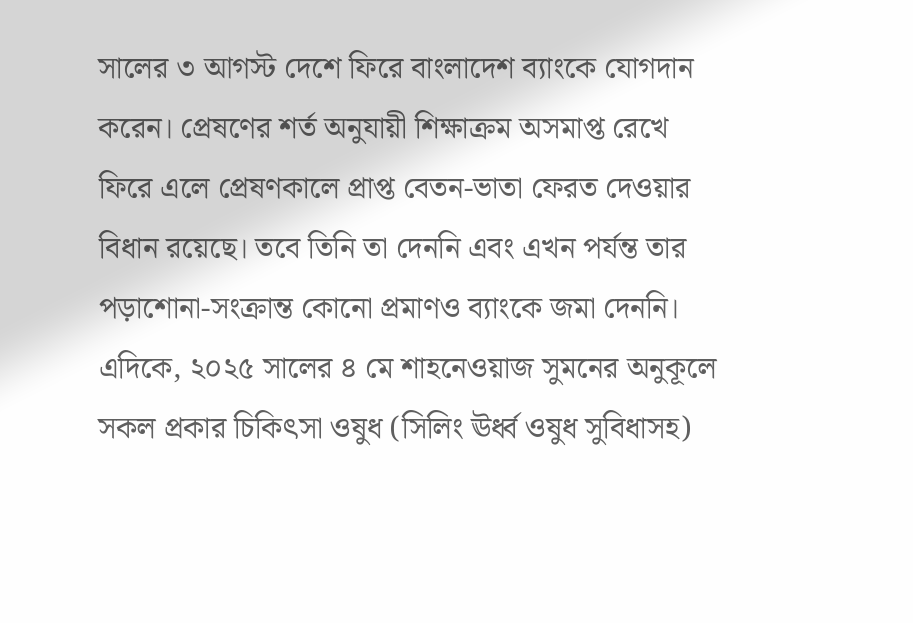সালের ৩ আগস্ট দেশে ফিরে বাংলাদেশ ব্যাংকে যোগদান করেন। প্রেষণের শর্ত অনুযায়ী শিক্ষাক্রম অসমাপ্ত রেখে ফিরে এলে প্রেষণকালে প্রাপ্ত বেতন-ভাতা ফেরত দেওয়ার বিধান রয়েছে। তবে তিনি তা দেননি এবং এখন পর্যন্ত তার পড়াশোনা-সংক্রান্ত কোনো প্রমাণও ব্যাংকে জমা দেননি।
এদিকে, ২০২৫ সালের ৪ মে শাহনেওয়াজ সুমনের অনুকূলে সকল প্রকার চিকিৎসা ওষুধ (সিলিং ঊর্ধ্ব ওষুধ সুবিধাসহ)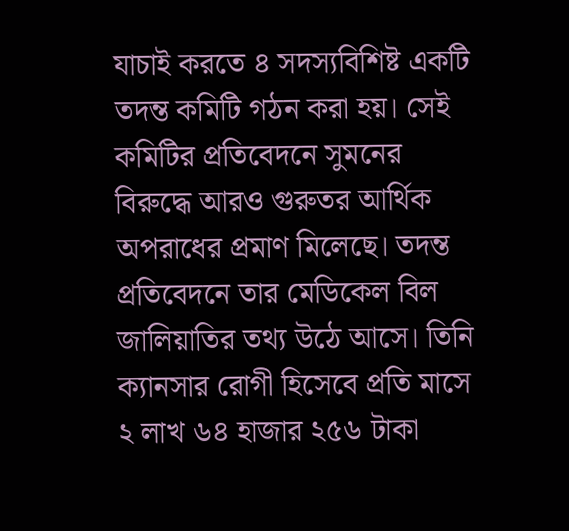যাচাই করতে ৪ সদস্যবিশিষ্ট একটি তদন্ত কমিটি গঠন করা হয়। সেই কমিটির প্রতিবেদনে সুমনের বিরুদ্ধে আরও গুরুতর আর্থিক অপরাধের প্রমাণ মিলেছে। তদন্ত প্রতিবেদনে তার মেডিকেল বিল জালিয়াতির তথ্য উঠে আসে। তিনি ক্যানসার রোগী হিসেবে প্রতি মাসে ২ লাখ ৬৪ হাজার ২৫৬ টাকা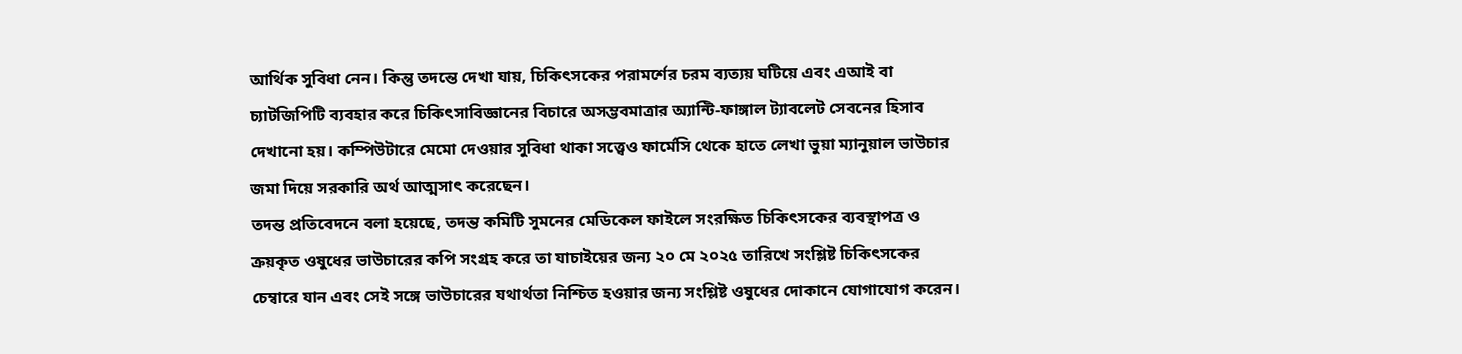আর্থিক সুবিধা নেন। কিন্তু তদন্তে দেখা যায়, চিকিৎসকের পরামর্শের চরম ব্যত্যয় ঘটিয়ে এবং এআই বা চ্যাটজিপিটি ব্যবহার করে চিকিৎসাবিজ্ঞানের বিচারে অসম্ভবমাত্রার অ্যান্টি-ফাঙ্গাল ট্যাবলেট সেবনের হিসাব দেখানো হয়। কম্পিউটারে মেমো দেওয়ার সুবিধা থাকা সত্ত্বেও ফার্মেসি থেকে হাতে লেখা ভুয়া ম্যানুয়াল ভাউচার জমা দিয়ে সরকারি অর্থ আত্মসাৎ করেছেন।
তদন্ত প্রতিবেদনে বলা হয়েছে, তদন্ত কমিটি সুমনের মেডিকেল ফাইলে সংরক্ষিত চিকিৎসকের ব্যবস্থাপত্র ও ক্রয়কৃত ওষুধের ভাউচারের কপি সংগ্রহ করে তা যাচাইয়ের জন্য ২০ মে ২০২৫ তারিখে সংশ্লিষ্ট চিকিৎসকের চেম্বারে যান এবং সেই সঙ্গে ভাউচারের যথার্থতা নিশ্চিত হওয়ার জন্য সংশ্লিষ্ট ওষুধের দোকানে যোগাযোগ করেন।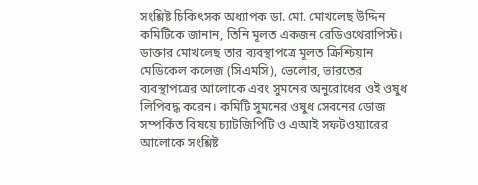সংশ্লিষ্ট চিকিৎসক অধ্যাপক ডা. মো. মোখলেছ উদ্দিন কমিটিকে জানান, তিনি মূলত একজন রেডিওথেরাপিস্ট।
ডাক্তার মোখলেছ তার ব্যবস্থাপত্রে মূলত ক্রিশ্চিয়ান মেডিকেল কলেজ (সিএমসি), ভেলোর, ভারতের ব্যবস্থাপত্রের আলোকে এবং সুমনের অনুরোধের ওই ওষুধ লিপিবদ্ধ করেন। কমিটি সুমনের ওষুধ সেবনের ডোজ সম্পর্কিত বিষয়ে চ্যাটজিপিটি ও এআই সফটওয়্যারের আলোকে সংশ্লিষ্ট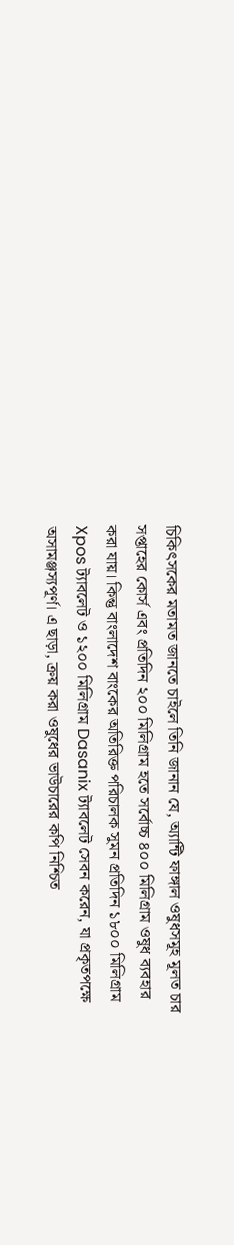চিকিৎসকের মতামত জানতে চাইলে তিনি জানান যে, অ্যান্টি ফাঙ্গাল ওষুধসমূহ মূলত চার সপ্তাহের কোর্স এবং প্রতিদিন ২০০ মিলিগ্রাম হতে সর্বোচ্চ ৪০০ মিলিগ্রাম ওষুধ ব্যবহার করা যায়। কিন্তু বাংলাদেশ বাংকের অতিরিক্ত পরিচালক সুমন প্রতিদিন ১৮০০ মিলিগ্রাম Xpos ট্যাবলেট ও ১২০০ মিলিগ্রাম Dasanix ট্যাবলেট সেবন করেন, যা প্রকৃতপক্ষে অসামঞ্জস্যপূর্ণ। এ ছাড়া, ক্রয় করা ওষুধের ভাউচারের কপি নিশ্চিত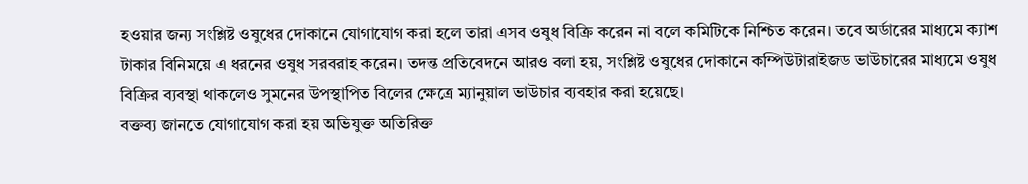হওয়ার জন্য সংশ্লিষ্ট ওষুধের দোকানে যোগাযোগ করা হলে তারা এসব ওষুধ বিক্রি করেন না বলে কমিটিকে নিশ্চিত করেন। তবে অর্ডারের মাধ্যমে ক্যাশ টাকার বিনিময়ে এ ধরনের ওষুধ সরবরাহ করেন। তদন্ত প্রতিবেদনে আরও বলা হয়, সংশ্লিষ্ট ওষুধের দোকানে কম্পিউটারাইজড ভাউচারের মাধ্যমে ওষুধ বিক্রির ব্যবস্থা থাকলেও সুমনের উপস্থাপিত বিলের ক্ষেত্রে ম্যানুয়াল ভাউচার ব্যবহার করা হয়েছে।
বক্তব্য জানতে যোগাযোগ করা হয় অভিযুক্ত অতিরিক্ত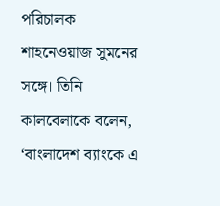পরিচালক শাহনেওয়াজ সুমনের সঙ্গে। তিনি কালবেলাকে বলেন, ‘বাংলাদেশ ব্যাংকে এ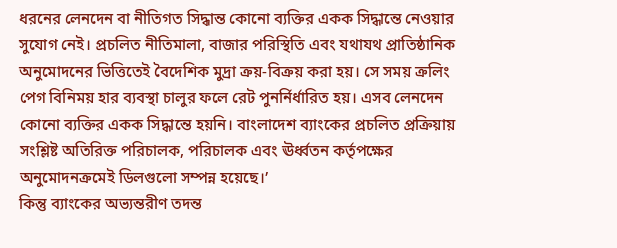ধরনের লেনদেন বা নীতিগত সিদ্ধান্ত কোনো ব্যক্তির একক সিদ্ধান্তে নেওয়ার সুযোগ নেই। প্রচলিত নীতিমালা, বাজার পরিস্থিতি এবং যথাযথ প্রাতিষ্ঠানিক অনুমোদনের ভিত্তিতেই বৈদেশিক মুদ্রা ক্রয়-বিক্রয় করা হয়। সে সময় ক্রলিং পেগ বিনিময় হার ব্যবস্থা চালুর ফলে রেট পুনর্নির্ধারিত হয়। এসব লেনদেন কোনো ব্যক্তির একক সিদ্ধান্তে হয়নি। বাংলাদেশ ব্যাংকের প্রচলিত প্রক্রিয়ায় সংশ্লিষ্ট অতিরিক্ত পরিচালক, পরিচালক এবং ঊর্ধ্বতন কর্তৃপক্ষের অনুমোদনক্রমেই ডিলগুলো সম্পন্ন হয়েছে।’
কিন্তু ব্যাংকের অভ্যন্তরীণ তদন্ত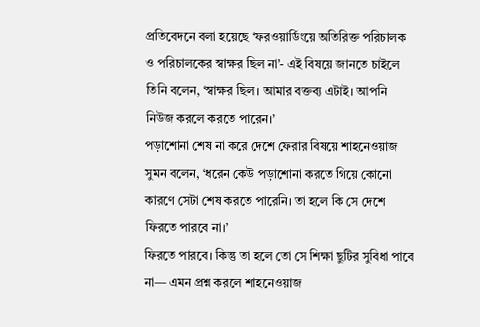প্রতিবেদনে বলা হয়েছে ‘ফরওয়ার্ডিংয়ে অতিরিক্ত পরিচালক ও পরিচালকের স্বাক্ষর ছিল না’- এই বিষয়ে জানতে চাইলে তিনি বলেন, ‘স্বাক্ষর ছিল। আমার বক্তব্য এটাই। আপনি নিউজ করলে করতে পারেন।’
পড়াশোনা শেষ না করে দেশে ফেরার বিষয়ে শাহনেওয়াজ সুমন বলেন, ‘ধরেন কেউ পড়াশোনা করতে গিয়ে কোনো কারণে সেটা শেষ করতে পারেনি। তা হলে কি সে দেশে ফিরতে পারবে না।’
ফিরতে পারবে। কিন্তু তা হলে তো সে শিক্ষা ছুটির সুবিধা পাবে না— এমন প্রশ্ন করলে শাহনেওয়াজ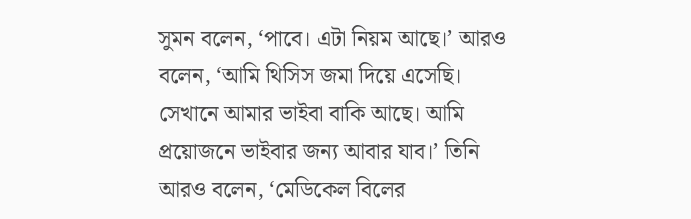সুমন বলেন, ‘পাবে। এটা নিয়ম আছে।’ আরও বলেন, ‘আমি থিসিস জমা দিয়ে এসেছি। সেখানে আমার ভাইবা বাকি আছে। আমি প্রয়োজনে ভাইবার জন্য আবার যাব।’ তিনি আরও বলেন, ‘মেডিকেল বিলের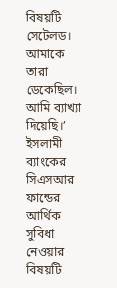বিষয়টি সেটেলড। আমাকে তারা ডেকেছিল। আমি ব্যাখ্যা দিয়েছি।’ ইসলামী ব্যাংকের সিএসআর ফান্ডের আর্থিক সুবিধা নেওয়ার বিষয়টি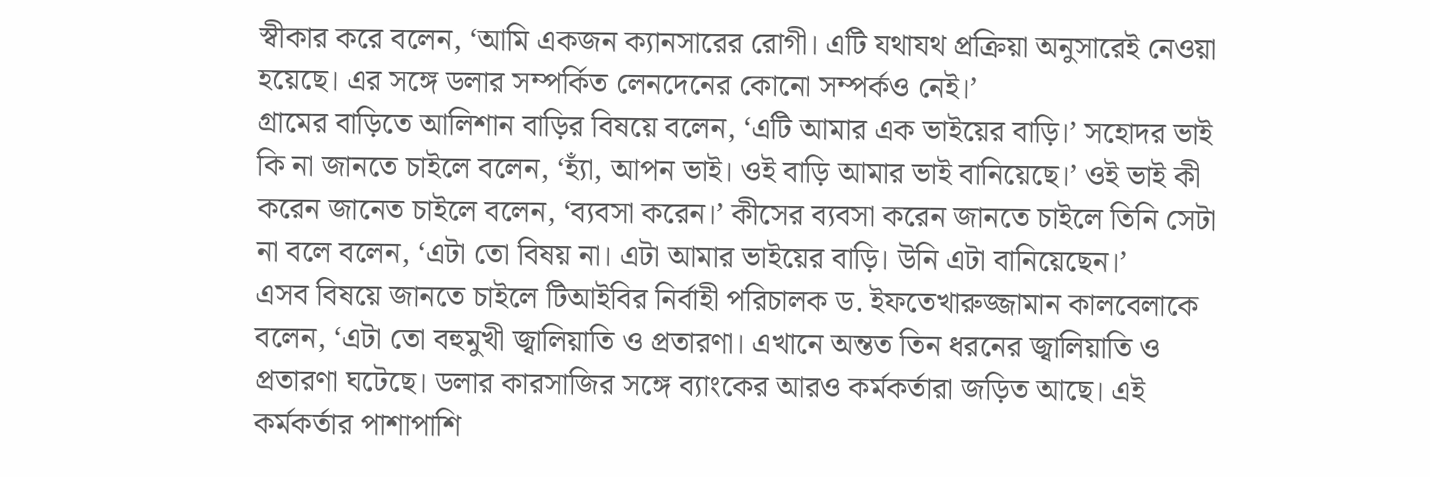স্বীকার করে বলেন, ‘আমি একজন ক্যানসারের রোগী। এটি যথাযথ প্রক্রিয়া অনুসারেই নেওয়া হয়েছে। এর সঙ্গে ডলার সম্পর্কিত লেনদেনের কোনো সম্পর্কও নেই।’
গ্রামের বাড়িতে আলিশান বাড়ির বিষয়ে বলেন, ‘এটি আমার এক ভাইয়ের বাড়ি।’ সহোদর ভাই কি না জানতে চাইলে বলেন, ‘হ্যাঁ, আপন ভাই। ওই বাড়ি আমার ভাই বানিয়েছে।’ ওই ভাই কী করেন জানেত চাইলে বলেন, ‘ব্যবসা করেন।’ কীসের ব্যবসা করেন জানতে চাইলে তিনি সেটা না বলে বলেন, ‘এটা তো বিষয় না। এটা আমার ভাইয়ের বাড়ি। উনি এটা বানিয়েছেন।’
এসব বিষয়ে জানতে চাইলে টিআইবির নির্বাহী পরিচালক ড. ইফতেখারুজ্জামান কালবেলাকে বলেন, ‘এটা তো বহুমুখী জ্বালিয়াতি ও প্রতারণা। এখানে অন্তত তিন ধরনের জ্বালিয়াতি ও প্রতারণা ঘটেছে। ডলার কারসাজির সঙ্গে ব্যাংকের আরও কর্মকর্তারা জড়িত আছে। এই কর্মকর্তার পাশাপাশি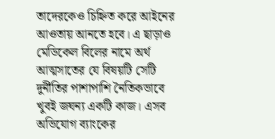তাদেরকেও চিহ্নিত করে আইনের আওতায় আনতে হবে। এ ছাড়াও মেডিকেল বিলের নামে অর্থ আত্মসাতের যে বিষয়টি সেটি দুর্নীতির পাশাপাশি নৈতিকভাবে খুবই জঘন্য একটি কাজ। এসব অভিযোগ ব্যাংকের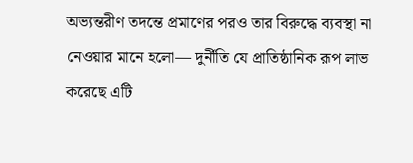অভ্যন্তরীণ তদন্তে প্রমাণের পরও তার বিরুদ্ধে ব্যবস্থা না নেওয়ার মানে হলো— দুর্নীতি যে প্রাতিষ্ঠানিক রূপ লাভ করেছে এটি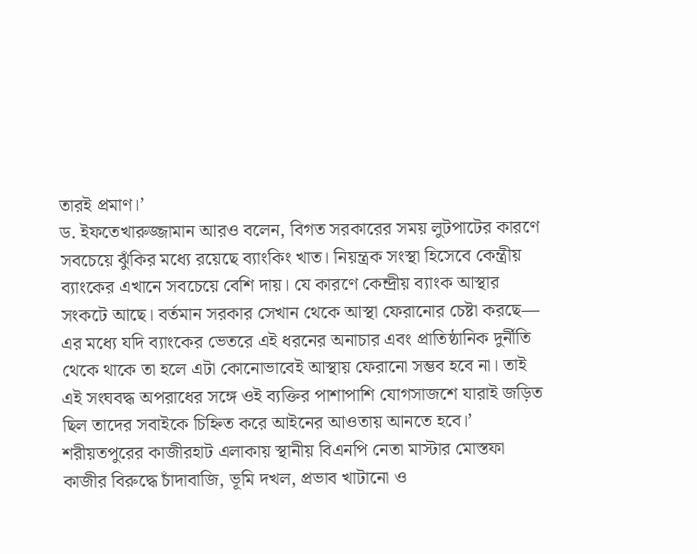তারই প্রমাণ।’
ড. ইফতেখারুজ্জামান আরও বলেন, বিগত সরকারের সময় লুটপাটের কারণে সবচেয়ে ঝুঁকির মধ্যে রয়েছে ব্যাংকিং খাত। নিয়ন্ত্রক সংস্থা হিসেবে কেন্ত্রীয় ব্যাংকের এখানে সবচেয়ে বেশি দায়। যে কারণে কেন্দ্রীয় ব্যাংক আস্থার সংকটে আছে। বর্তমান সরকার সেখান থেকে আস্থা ফেরানোর চেষ্টা করছে— এর মধ্যে যদি ব্যাংকের ভেতরে এই ধরনের অনাচার এবং প্রাতিষ্ঠানিক দুর্নীতি থেকে থাকে তা হলে এটা কোনোভাবেই আস্থায় ফেরানো সম্ভব হবে না। তাই এই সংঘবদ্ধ অপরাধের সঙ্গে ওই ব্যক্তির পাশাপাশি যোগসাজশে যারাই জড়িত ছিল তাদের সবাইকে চিহ্নিত করে আইনের আওতায় আনতে হবে।’
শরীয়তপুরের কাজীরহাট এলাকায় স্থানীয় বিএনপি নেতা মাস্টার মোস্তফা কাজীর বিরুদ্ধে চাঁদাবাজি, ভূমি দখল, প্রভাব খাটানো ও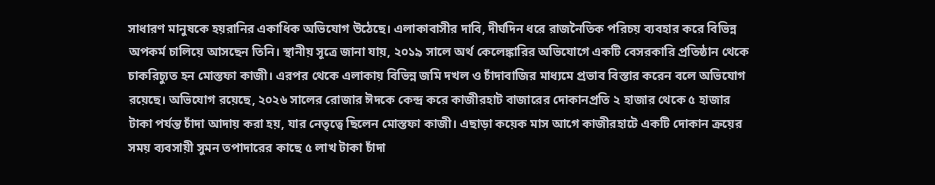সাধারণ মানুষকে হয়রানির একাধিক অভিযোগ উঠেছে। এলাকাবাসীর দাবি, দীর্ঘদিন ধরে রাজনৈতিক পরিচয় ব্যবহার করে বিভিন্ন অপকর্ম চালিয়ে আসছেন তিনি। স্থানীয় সূত্রে জানা যায়, ২০১৯ সালে অর্থ কেলেঙ্কারির অভিযোগে একটি বেসরকারি প্রতিষ্ঠান থেকে চাকরিচ্যুত হন মোস্তফা কাজী। এরপর থেকে এলাকায় বিভিন্ন জমি দখল ও চাঁদাবাজির মাধ্যমে প্রভাব বিস্তার করেন বলে অভিযোগ রয়েছে। অভিযোগ রয়েছে, ২০২৬ সালের রোজার ঈদকে কেন্দ্র করে কাজীরহাট বাজারের দোকানপ্রতি ২ হাজার থেকে ৫ হাজার টাকা পর্যন্ত চাঁদা আদায় করা হয়, যার নেতৃত্বে ছিলেন মোস্তফা কাজী। এছাড়া কয়েক মাস আগে কাজীরহাটে একটি দোকান ক্রয়ের সময় ব্যবসায়ী সুমন তপাদারের কাছে ৫ লাখ টাকা চাঁদা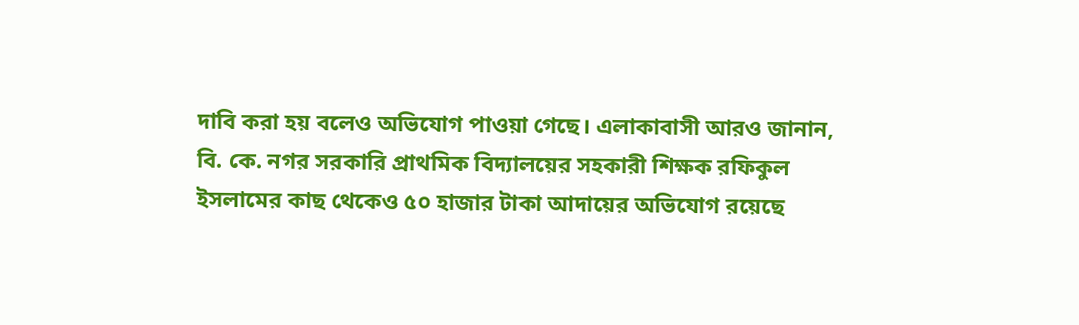দাবি করা হয় বলেও অভিযোগ পাওয়া গেছে। এলাকাবাসী আরও জানান, বি. কে. নগর সরকারি প্রাথমিক বিদ্যালয়ের সহকারী শিক্ষক রফিকুল ইসলামের কাছ থেকেও ৫০ হাজার টাকা আদায়ের অভিযোগ রয়েছে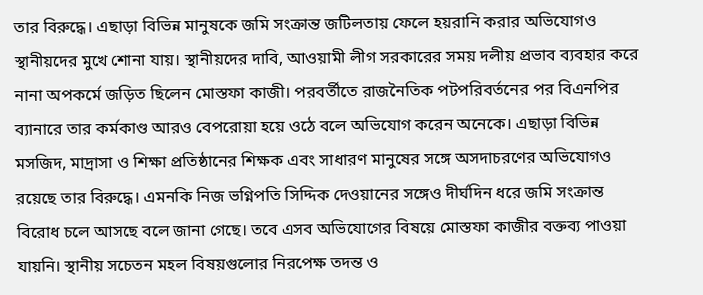তার বিরুদ্ধে। এছাড়া বিভিন্ন মানুষকে জমি সংক্রান্ত জটিলতায় ফেলে হয়রানি করার অভিযোগও স্থানীয়দের মুখে শোনা যায়। স্থানীয়দের দাবি, আওয়ামী লীগ সরকারের সময় দলীয় প্রভাব ব্যবহার করে নানা অপকর্মে জড়িত ছিলেন মোস্তফা কাজী। পরবর্তীতে রাজনৈতিক পটপরিবর্তনের পর বিএনপির ব্যানারে তার কর্মকাণ্ড আরও বেপরোয়া হয়ে ওঠে বলে অভিযোগ করেন অনেকে। এছাড়া বিভিন্ন মসজিদ, মাদ্রাসা ও শিক্ষা প্রতিষ্ঠানের শিক্ষক এবং সাধারণ মানুষের সঙ্গে অসদাচরণের অভিযোগও রয়েছে তার বিরুদ্ধে। এমনকি নিজ ভগ্নিপতি সিদ্দিক দেওয়ানের সঙ্গেও দীর্ঘদিন ধরে জমি সংক্রান্ত বিরোধ চলে আসছে বলে জানা গেছে। তবে এসব অভিযোগের বিষয়ে মোস্তফা কাজীর বক্তব্য পাওয়া যায়নি। স্থানীয় সচেতন মহল বিষয়গুলোর নিরপেক্ষ তদন্ত ও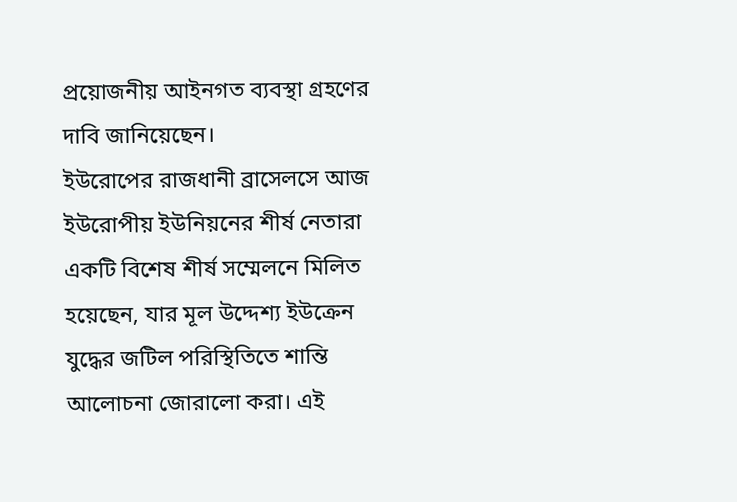প্রয়োজনীয় আইনগত ব্যবস্থা গ্রহণের দাবি জানিয়েছেন।
ইউরোপের রাজধানী ব্রাসেলসে আজ ইউরোপীয় ইউনিয়নের শীর্ষ নেতারা একটি বিশেষ শীর্ষ সম্মেলনে মিলিত হয়েছেন, যার মূল উদ্দেশ্য ইউক্রেন যুদ্ধের জটিল পরিস্থিতিতে শান্তি আলোচনা জোরালো করা। এই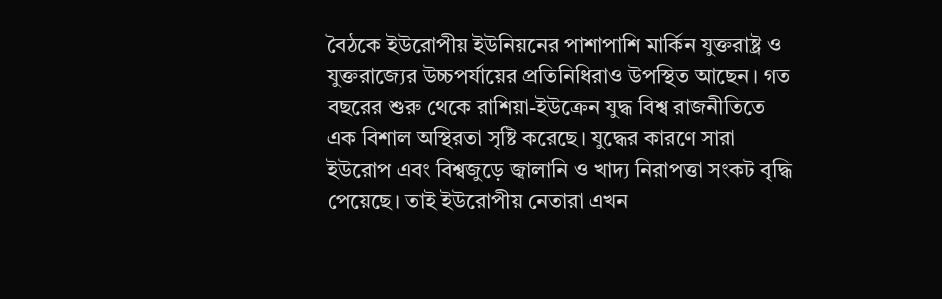বৈঠকে ইউরোপীয় ইউনিয়নের পাশাপাশি মার্কিন যুক্তরাষ্ট্র ও যুক্তরাজ্যের উচ্চপর্যায়ের প্রতিনিধিরাও উপস্থিত আছেন। গত বছরের শুরু থেকে রাশিয়া-ইউক্রেন যুদ্ধ বিশ্ব রাজনীতিতে এক বিশাল অস্থিরতা সৃষ্টি করেছে। যুদ্ধের কারণে সারা ইউরোপ এবং বিশ্বজুড়ে জ্বালানি ও খাদ্য নিরাপত্তা সংকট বৃদ্ধি পেয়েছে। তাই ইউরোপীয় নেতারা এখন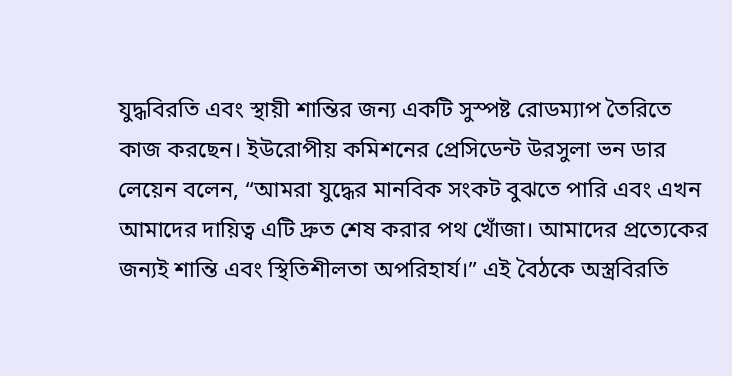যুদ্ধবিরতি এবং স্থায়ী শান্তির জন্য একটি সুস্পষ্ট রোডম্যাপ তৈরিতে কাজ করছেন। ইউরোপীয় কমিশনের প্রেসিডেন্ট উরসুলা ভন ডার লেয়েন বলেন, “আমরা যুদ্ধের মানবিক সংকট বুঝতে পারি এবং এখন আমাদের দায়িত্ব এটি দ্রুত শেষ করার পথ খোঁজা। আমাদের প্রত্যেকের জন্যই শান্তি এবং স্থিতিশীলতা অপরিহার্য।” এই বৈঠকে অস্ত্রবিরতি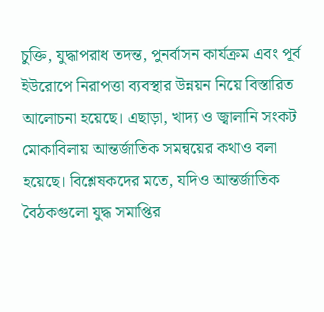চুক্তি, যুদ্ধাপরাধ তদন্ত, পুনর্বাসন কার্যক্রম এবং পূর্ব ইউরোপে নিরাপত্তা ব্যবস্থার উন্নয়ন নিয়ে বিস্তারিত আলোচনা হয়েছে। এছাড়া, খাদ্য ও জ্বালানি সংকট মোকাবিলায় আন্তর্জাতিক সমন্বয়ের কথাও বলা হয়েছে। বিশ্লেষকদের মতে, যদিও আন্তর্জাতিক বৈঠকগুলো যুদ্ধ সমাপ্তির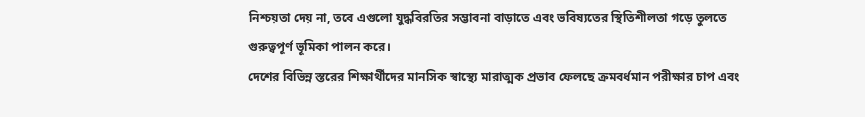নিশ্চয়তা দেয় না, তবে এগুলো যুদ্ধবিরতির সম্ভাবনা বাড়াতে এবং ভবিষ্যতের স্থিতিশীলতা গড়ে তুলতে গুরুত্বপূর্ণ ভূমিকা পালন করে।
দেশের বিভিন্ন স্তরের শিক্ষার্থীদের মানসিক স্বাস্থ্যে মারাত্মক প্রভাব ফেলছে ক্রমবর্ধমান পরীক্ষার চাপ এবং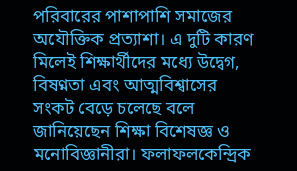পরিবারের পাশাপাশি সমাজের অযৌক্তিক প্রত্যাশা। এ দুটি কারণ মিলেই শিক্ষার্থীদের মধ্যে উদ্বেগ, বিষণ্নতা এবং আত্মবিশ্বাসের সংকট বেড়ে চলেছে বলে জানিয়েছেন শিক্ষা বিশেষজ্ঞ ও মনোবিজ্ঞানীরা। ফলাফলকেন্দ্রিক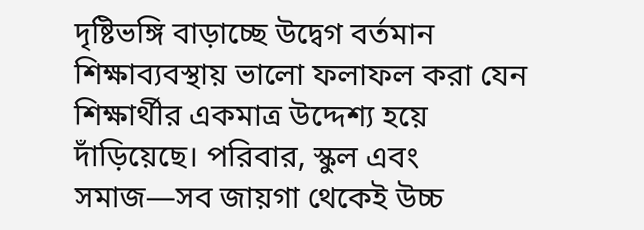দৃষ্টিভঙ্গি বাড়াচ্ছে উদ্বেগ বর্তমান শিক্ষাব্যবস্থায় ভালো ফলাফল করা যেন শিক্ষার্থীর একমাত্র উদ্দেশ্য হয়ে দাঁড়িয়েছে। পরিবার, স্কুল এবং সমাজ—সব জায়গা থেকেই উচ্চ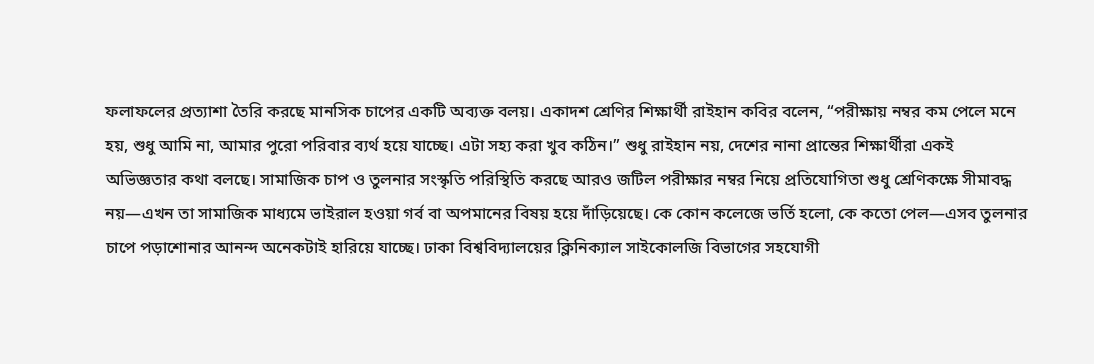ফলাফলের প্রত্যাশা তৈরি করছে মানসিক চাপের একটি অব্যক্ত বলয়। একাদশ শ্রেণির শিক্ষার্থী রাইহান কবির বলেন, “পরীক্ষায় নম্বর কম পেলে মনে হয়, শুধু আমি না, আমার পুরো পরিবার ব্যর্থ হয়ে যাচ্ছে। এটা সহ্য করা খুব কঠিন।” শুধু রাইহান নয়, দেশের নানা প্রান্তের শিক্ষার্থীরা একই অভিজ্ঞতার কথা বলছে। সামাজিক চাপ ও তুলনার সংস্কৃতি পরিস্থিতি করছে আরও জটিল পরীক্ষার নম্বর নিয়ে প্রতিযোগিতা শুধু শ্রেণিকক্ষে সীমাবদ্ধ নয়—এখন তা সামাজিক মাধ্যমে ভাইরাল হওয়া গর্ব বা অপমানের বিষয় হয়ে দাঁড়িয়েছে। কে কোন কলেজে ভর্তি হলো, কে কতো পেল—এসব তুলনার চাপে পড়াশোনার আনন্দ অনেকটাই হারিয়ে যাচ্ছে। ঢাকা বিশ্ববিদ্যালয়ের ক্লিনিক্যাল সাইকোলজি বিভাগের সহযোগী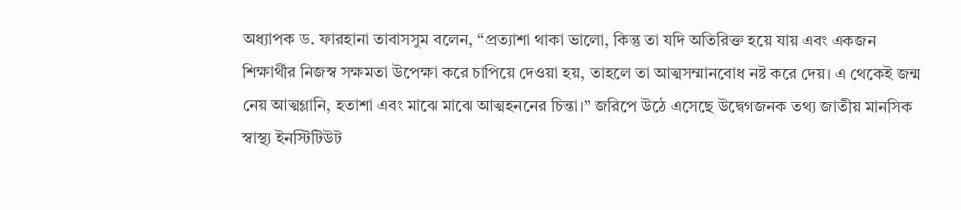অধ্যাপক ড. ফারহানা তাবাসসুম বলেন, “প্রত্যাশা থাকা ভালো, কিন্তু তা যদি অতিরিক্ত হয়ে যায় এবং একজন শিক্ষার্থীর নিজস্ব সক্ষমতা উপেক্ষা করে চাপিয়ে দেওয়া হয়, তাহলে তা আত্মসম্মানবোধ নষ্ট করে দেয়। এ থেকেই জন্ম নেয় আত্মগ্লানি, হতাশা এবং মাঝে মাঝে আত্মহননের চিন্তা।” জরিপে উঠে এসেছে উদ্বেগজনক তথ্য জাতীয় মানসিক স্বাস্থ্য ইনস্টিটিউট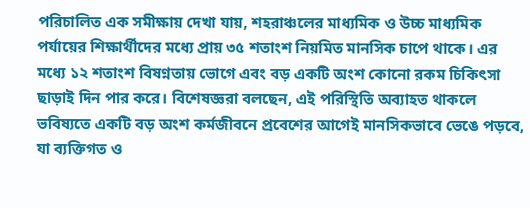পরিচালিত এক সমীক্ষায় দেখা যায়, শহরাঞ্চলের মাধ্যমিক ও উচ্চ মাধ্যমিক পর্যায়ের শিক্ষার্থীদের মধ্যে প্রায় ৩৫ শতাংশ নিয়মিত মানসিক চাপে থাকে। এর মধ্যে ১২ শতাংশ বিষণ্নতায় ভোগে এবং বড় একটি অংশ কোনো রকম চিকিৎসা ছাড়াই দিন পার করে। বিশেষজ্ঞরা বলছেন, এই পরিস্থিতি অব্যাহত থাকলে ভবিষ্যতে একটি বড় অংশ কর্মজীবনে প্রবেশের আগেই মানসিকভাবে ভেঙে পড়বে, যা ব্যক্তিগত ও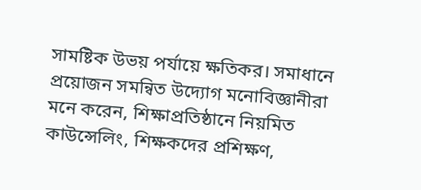সামষ্টিক উভয় পর্যায়ে ক্ষতিকর। সমাধানে প্রয়োজন সমন্বিত উদ্যোগ মনোবিজ্ঞানীরা মনে করেন, শিক্ষাপ্রতিষ্ঠানে নিয়মিত কাউন্সেলিং, শিক্ষকদের প্রশিক্ষণ,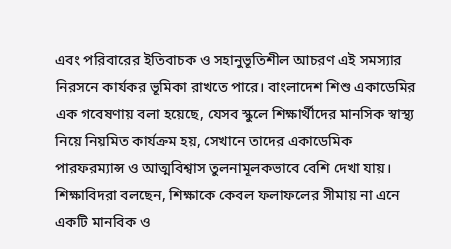এবং পরিবারের ইতিবাচক ও সহানুভূতিশীল আচরণ এই সমস্যার নিরসনে কার্যকর ভূমিকা রাখতে পারে। বাংলাদেশ শিশু একাডেমির এক গবেষণায় বলা হয়েছে, যেসব স্কুলে শিক্ষার্থীদের মানসিক স্বাস্থ্য নিয়ে নিয়মিত কার্যক্রম হয়, সেখানে তাদের একাডেমিক পারফরম্যান্স ও আত্মবিশ্বাস তুলনামূলকভাবে বেশি দেখা যায়। শিক্ষাবিদরা বলছেন, শিক্ষাকে কেবল ফলাফলের সীমায় না এনে একটি মানবিক ও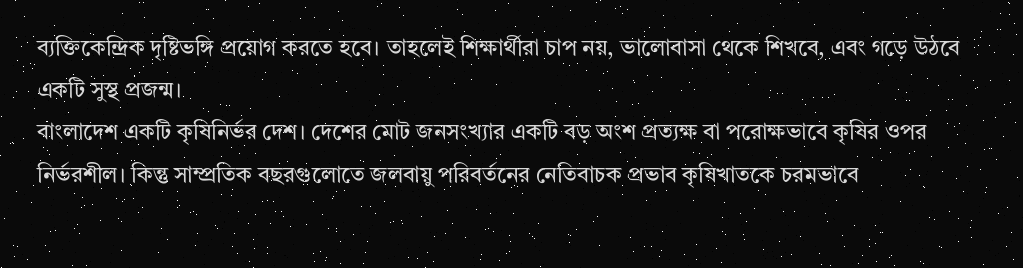ব্যক্তিকেন্দ্রিক দৃষ্টিভঙ্গি প্রয়োগ করতে হবে। তাহলেই শিক্ষার্থীরা চাপ নয়, ভালোবাসা থেকে শিখবে, এবং গড়ে উঠবে একটি সুস্থ প্রজন্ম।
বাংলাদেশ একটি কৃষিনির্ভর দেশ। দেশের মোট জনসংখ্যার একটি বড় অংশ প্রত্যক্ষ বা পরোক্ষভাবে কৃষির ওপর নির্ভরশীল। কিন্তু সাম্প্রতিক বছরগুলোতে জলবায়ু পরিবর্তনের নেতিবাচক প্রভাব কৃষিখাতকে চরমভাবে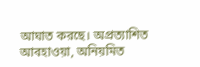আঘাত করছে। অপ্রত্যাশিত আবহাওয়া, অনিয়মিত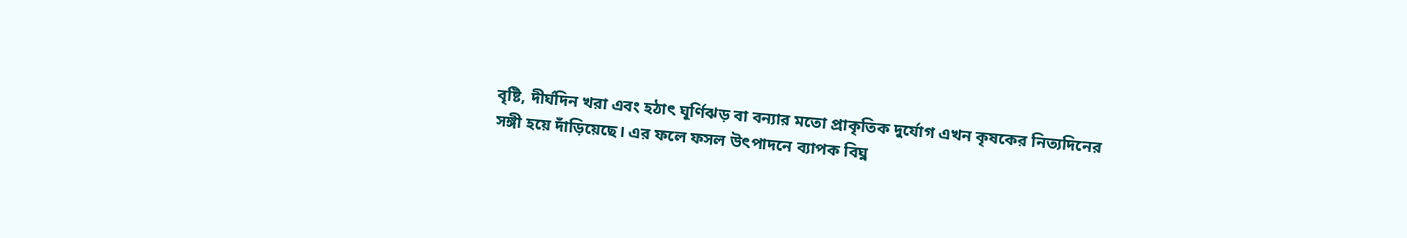বৃষ্টি, দীর্ঘদিন খরা এবং হঠাৎ ঘূর্ণিঝড় বা বন্যার মতো প্রাকৃতিক দুর্যোগ এখন কৃষকের নিত্যদিনের সঙ্গী হয়ে দাঁড়িয়েছে। এর ফলে ফসল উৎপাদনে ব্যাপক বিঘ্ন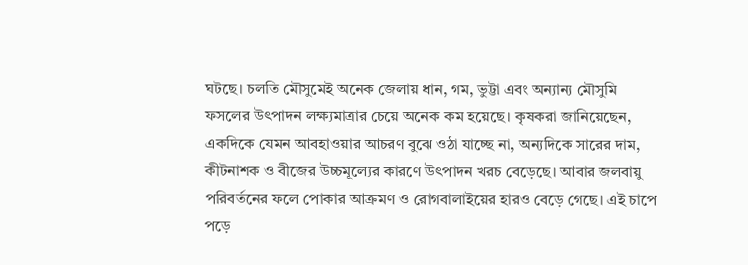ঘটছে। চলতি মৌসুমেই অনেক জেলায় ধান, গম, ভুট্টা এবং অন্যান্য মৌসুমি ফসলের উৎপাদন লক্ষ্যমাত্রার চেয়ে অনেক কম হয়েছে। কৃষকরা জানিয়েছেন, একদিকে যেমন আবহাওয়ার আচরণ বুঝে ওঠা যাচ্ছে না, অন্যদিকে সারের দাম, কীটনাশক ও বীজের উচ্চমূল্যের কারণে উৎপাদন খরচ বেড়েছে। আবার জলবায়ু পরিবর্তনের ফলে পোকার আক্রমণ ও রোগবালাইয়ের হারও বেড়ে গেছে। এই চাপে পড়ে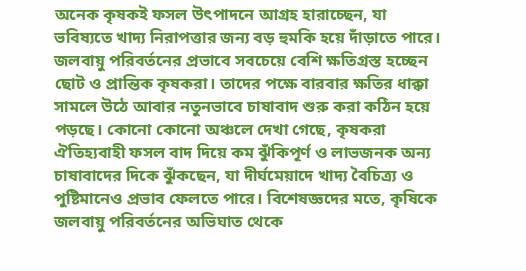অনেক কৃষকই ফসল উৎপাদনে আগ্রহ হারাচ্ছেন, যা ভবিষ্যতে খাদ্য নিরাপত্তার জন্য বড় হুমকি হয়ে দাঁড়াতে পারে। জলবায়ু পরিবর্তনের প্রভাবে সবচেয়ে বেশি ক্ষতিগ্রস্ত হচ্ছেন ছোট ও প্রান্তিক কৃষকরা। তাদের পক্ষে বারবার ক্ষতির ধাক্কা সামলে উঠে আবার নতুনভাবে চাষাবাদ শুরু করা কঠিন হয়ে পড়ছে। কোনো কোনো অঞ্চলে দেখা গেছে, কৃষকরা ঐতিহ্যবাহী ফসল বাদ দিয়ে কম ঝুঁকিপূর্ণ ও লাভজনক অন্য চাষাবাদের দিকে ঝুঁকছেন, যা দীর্ঘমেয়াদে খাদ্য বৈচিত্র্য ও পুষ্টিমানেও প্রভাব ফেলতে পারে। বিশেষজ্ঞদের মতে, কৃষিকে জলবায়ু পরিবর্তনের অভিঘাত থেকে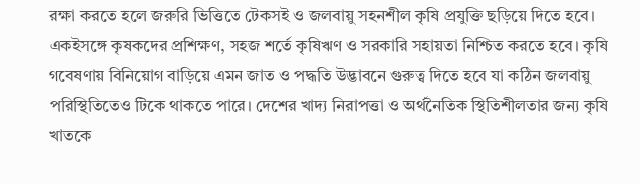রক্ষা করতে হলে জরুরি ভিত্তিতে টেকসই ও জলবায়ু সহনশীল কৃষি প্রযুক্তি ছড়িয়ে দিতে হবে। একইসঙ্গে কৃষকদের প্রশিক্ষণ, সহজ শর্তে কৃষিঋণ ও সরকারি সহায়তা নিশ্চিত করতে হবে। কৃষি গবেষণায় বিনিয়োগ বাড়িয়ে এমন জাত ও পদ্ধতি উদ্ভাবনে গুরুত্ব দিতে হবে যা কঠিন জলবায়ু পরিস্থিতিতেও টিকে থাকতে পারে। দেশের খাদ্য নিরাপত্তা ও অর্থনৈতিক স্থিতিশীলতার জন্য কৃষি খাতকে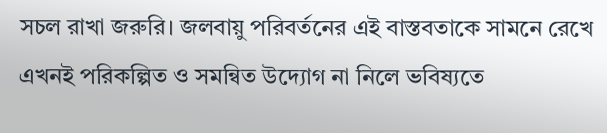সচল রাখা জরুরি। জলবায়ু পরিবর্তনের এই বাস্তবতাকে সামনে রেখে এখনই পরিকল্পিত ও সমন্বিত উদ্যোগ না নিলে ভবিষ্যতে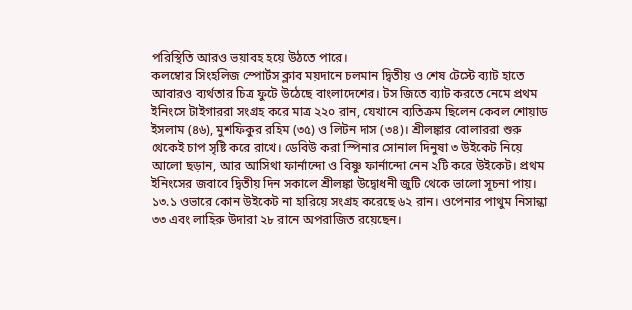পরিস্থিতি আরও ভয়াবহ হয়ে উঠতে পারে।
কলম্বোর সিংহলিজ স্পোর্টস ক্লাব ময়দানে চলমান দ্বিতীয় ও শেষ টেস্টে ব্যাট হাতে আবারও ব্যর্থতার চিত্র ফুটে উঠেছে বাংলাদেশের। টস জিতে ব্যাট করতে নেমে প্রথম ইনিংসে টাইগাররা সংগ্রহ করে মাত্র ২২০ রান, যেখানে ব্যতিক্রম ছিলেন কেবল শোয়াড ইসলাম (৪৬), মুশফিকুর রহিম (৩৫) ও লিটন দাস (৩৪)। শ্রীলঙ্কার বোলাররা শুরু থেকেই চাপ সৃষ্টি করে রাখে। ডেবিউ করা স্পিনার সোনাল দিনুষা ৩ উইকেট নিয়ে আলো ছড়ান, আর আসিথা ফার্নান্দো ও বিষ্ণু ফার্নান্দো নেন ২টি করে উইকেট। প্রথম ইনিংসের জবাবে দ্বিতীয় দিন সকালে শ্রীলঙ্কা উদ্বোধনী জুটি থেকে ভালো সূচনা পায়। ১৩.১ ওভারে কোন উইকেট না হারিয়ে সংগ্রহ করেছে ৬২ রান। ওপেনার পাথুম নিসান্কা ৩৩ এবং লাহিরু উদারা ২৮ রানে অপরাজিত রয়েছেন।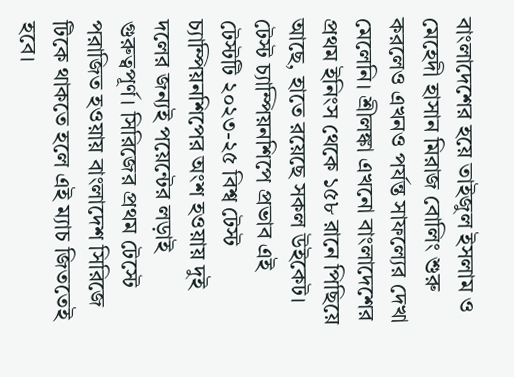বাংলাদেশের হয়ে তাইজুল ইসলাম ও মেহেদী হাসান মিরাজ বোলিং শুরু করলেও এখনও পর্যন্ত সাফল্যের দেখা মেলেনি। শ্রীলঙ্কা এখনো বাংলাদেশের প্রথম ইনিংস থেকে ১৫৮ রানে পিছিয়ে আছে, হাতে রয়েছে সকল উইকেট। টেস্ট চ্যাম্পিয়নশিপে প্রভাব এই টেস্টটি ২০২৩-২৫ বিশ্ব টেস্ট চ্যাম্পিয়নশিপের অংশ হওয়ায় দুই দলের জন্যই পয়েন্টের লড়াই গুরুত্বপূর্ণ। সিরিজের প্রথম টেস্টে পরাজিত হওয়ায় বাংলাদেশ সিরিজে টিকে থাকতে হলে এই ম্যাচ জিততেই হবে।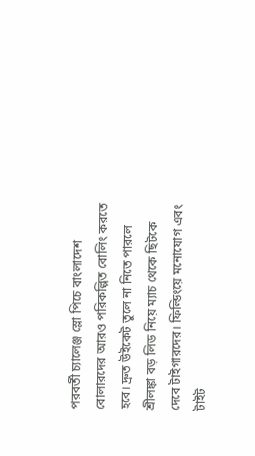পরবর্তী চ্যালেঞ্জ স্লো পিচে বাংলাদেশ বোলারদের আরও পরিকল্পিত বোলিং করতে হবে। দ্রুত উইকেট তুলে না নিতে পারলে শ্রীলঙ্কা বড় লিড নিয়ে ম্যাচ থেকে ছিটকে দেবে টাইগারদের। ফিল্ডিংয়ে মনোযোগ এবং টাইট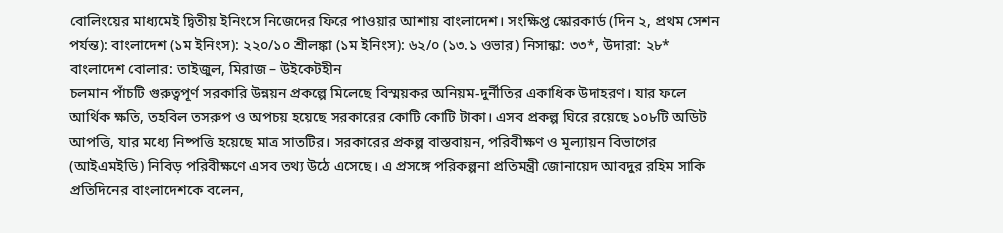বোলিংয়ের মাধ্যমেই দ্বিতীয় ইনিংসে নিজেদের ফিরে পাওয়ার আশায় বাংলাদেশ। সংক্ষিপ্ত স্কোরকার্ড (দিন ২, প্রথম সেশন পর্যন্ত): বাংলাদেশ (১ম ইনিংস): ২২০/১০ শ্রীলঙ্কা (১ম ইনিংস): ৬২/০ (১৩.১ ওভার) নিসান্কা: ৩৩*, উদারা: ২৮* বাংলাদেশ বোলার: তাইজুল, মিরাজ – উইকেটহীন
চলমান পাঁচটি গুরুত্বপূর্ণ সরকারি উন্নয়ন প্রকল্পে মিলেছে বিস্ময়কর অনিয়ম-দুর্নীতির একাধিক উদাহরণ। যার ফলে আর্থিক ক্ষতি, তহবিল তসরুপ ও অপচয় হয়েছে সরকারের কোটি কোটি টাকা। এসব প্রকল্প ঘিরে রয়েছে ১০৮টি অডিট আপত্তি, যার মধ্যে নিষ্পত্তি হয়েছে মাত্র সাতটির। সরকারের প্রকল্প বাস্তবায়ন, পরিবীক্ষণ ও মূল্যায়ন বিভাগের (আইএমইডি) নিবিড় পরিবীক্ষণে এসব তথ্য উঠে এসেছে। এ প্রসঙ্গে পরিকল্পনা প্রতিমন্ত্রী জোনায়েদ আবদুর রহিম সাকি প্রতিদিনের বাংলাদেশকে বলেন,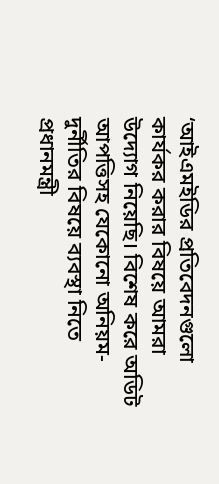‘আইএমইডির প্রতিবেদনগুলো কার্যকর করার বিষয়ে আমরা উদ্যোগ নিয়েছি। বিশেষ করে অডিট আপত্তিসহ যেকোনো অনিয়ম-দুর্নীতির বিষয়ে ব্যবস্থা নিতে প্রধানমন্ত্রী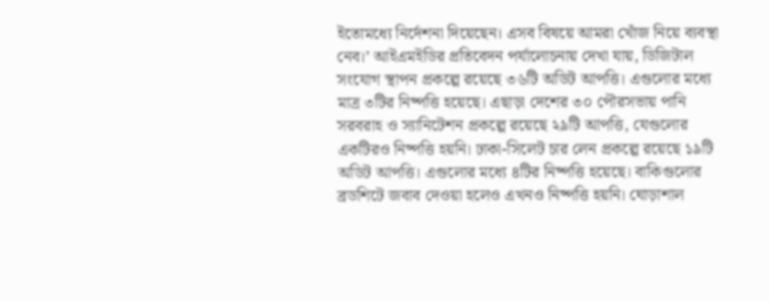ইতোমধ্যে নির্দেশনা দিয়েছেন। এসব বিষয়ে আমরা খোঁজ নিয়ে ব্যবস্থা নেব।’ আইএমইডির প্রতিবেদন পর্যালোচনায় দেখা যায়, ডিজিটাল সংযোগ স্থাপন প্রকল্পে রয়েছে ৩৬টি অডিট আপত্তি। এগুলোর মধ্যে মাত্র ৩টির নিষ্পত্তি হয়েছে। এছাড়া দেশের ৩০ পৌরসভায় পানি সরবরাহ ও স্যানিটেশন প্রকল্পে রয়েছে ২৯টি আপত্তি, যেগুলোর একটিরও নিষ্পত্তি হয়নি। ঢাকা-সিলেট চার লেন প্রকল্পে রয়েছে ১৯টি অডিট আপত্তি। এগুলোর মধ্যে ৪টির নিষ্পত্তি হয়েছে। বাকিগুলোর ব্রডশিটে জবাব দেওয়া হলেও এখনও নিষ্পত্তি হয়নি। ঘোড়াশাল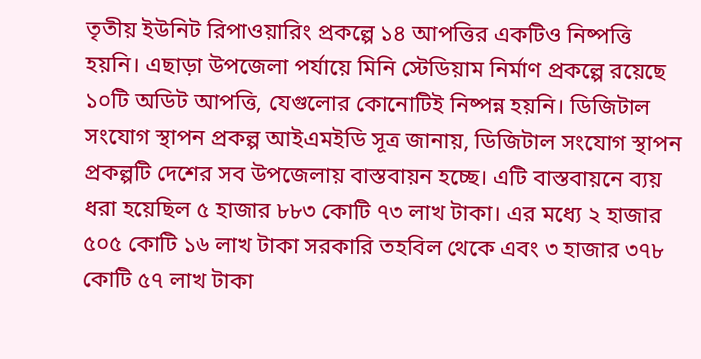তৃতীয় ইউনিট রিপাওয়ারিং প্রকল্পে ১৪ আপত্তির একটিও নিষ্পত্তি হয়নি। এছাড়া উপজেলা পর্যায়ে মিনি স্টেডিয়াম নির্মাণ প্রকল্পে রয়েছে ১০টি অডিট আপত্তি, যেগুলোর কোনোটিই নিষ্পন্ন হয়নি। ডিজিটাল সংযোগ স্থাপন প্রকল্প আইএমইডি সূত্র জানায়, ডিজিটাল সংযোগ স্থাপন প্রকল্পটি দেশের সব উপজেলায় বাস্তবায়ন হচ্ছে। এটি বাস্তবায়নে ব্যয় ধরা হয়েছিল ৫ হাজার ৮৮৩ কোটি ৭৩ লাখ টাকা। এর মধ্যে ২ হাজার ৫০৫ কোটি ১৬ লাখ টাকা সরকারি তহবিল থেকে এবং ৩ হাজার ৩৭৮ কোটি ৫৭ লাখ টাকা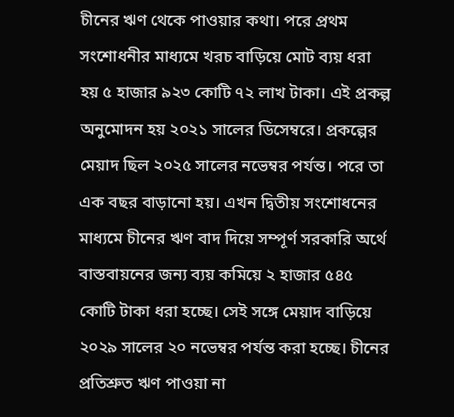চীনের ঋণ থেকে পাওয়ার কথা। পরে প্রথম সংশোধনীর মাধ্যমে খরচ বাড়িয়ে মোট ব্যয় ধরা হয় ৫ হাজার ৯২৩ কোটি ৭২ লাখ টাকা। এই প্রকল্প অনুমোদন হয় ২০২১ সালের ডিসেম্বরে। প্রকল্পের মেয়াদ ছিল ২০২৫ সালের নভেম্বর পর্যন্ত। পরে তা এক বছর বাড়ানো হয়। এখন দ্বিতীয় সংশোধনের মাধ্যমে চীনের ঋণ বাদ দিয়ে সম্পূর্ণ সরকারি অর্থে বাস্তবায়নের জন্য ব্যয় কমিয়ে ২ হাজার ৫৪৫ কোটি টাকা ধরা হচ্ছে। সেই সঙ্গে মেয়াদ বাড়িয়ে ২০২৯ সালের ২০ নভেম্বর পর্যন্ত করা হচ্ছে। চীনের প্রতিশ্রুত ঋণ পাওয়া না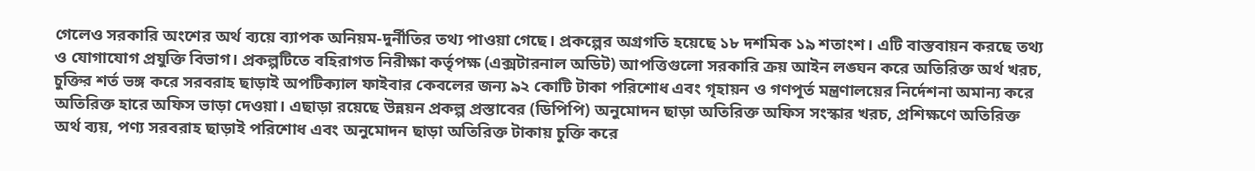গেলেও সরকারি অংশের অর্থ ব্যয়ে ব্যাপক অনিয়ম-দুর্নীতির তথ্য পাওয়া গেছে। প্রকল্পের অগ্রগতি হয়েছে ১৮ দশমিক ১৯ শতাংশ। এটি বাস্তবায়ন করছে তথ্য ও যোগাযোগ প্রযুক্তি বিভাগ। প্রকল্পটিতে বহিরাগত নিরীক্ষা কর্তৃপক্ষ (এক্সটারনাল অডিট) আপত্তিগুলো সরকারি ক্রয় আইন লঙ্ঘন করে অতিরিক্ত অর্থ খরচ, চুক্তির শর্ত ভঙ্গ করে সরবরাহ ছাড়াই অপটিক্যাল ফাইবার কেবলের জন্য ৯২ কোটি টাকা পরিশোধ এবং গৃহায়ন ও গণপূর্ত মন্ত্রণালয়ের নির্দেশনা অমান্য করে অতিরিক্ত হারে অফিস ভাড়া দেওয়া। এছাড়া রয়েছে উন্নয়ন প্রকল্প প্রস্তাবের (ডিপিপি) অনুমোদন ছাড়া অতিরিক্ত অফিস সংস্কার খরচ, প্রশিক্ষণে অতিরিক্ত অর্থ ব্যয়, পণ্য সরবরাহ ছাড়াই পরিশোধ এবং অনুমোদন ছাড়া অতিরিক্ত টাকায় চুক্তি করে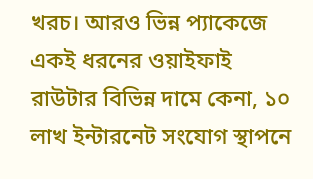খরচ। আরও ভিন্ন প্যাকেজে একই ধরনের ওয়াইফাই রাউটার বিভিন্ন দামে কেনা, ১০ লাখ ইন্টারনেট সংযোগ স্থাপনে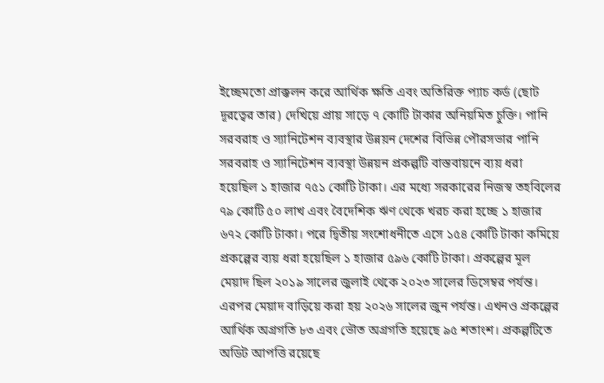ইচ্ছেমতো প্রাক্কলন করে আর্থিক ক্ষতি এবং অতিরিক্ত প্যাচ কর্ড (ছোট দূরত্বের তার) দেখিয়ে প্রায় সাড়ে ৭ কোটি টাকার অনিয়মিত চুক্তি। পানি সরবরাহ ও স্যানিটেশন ব্যবস্থার উন্নয়ন দেশের বিভিন্ন পৌরসভার পানি সরবরাহ ও স্যানিটেশন ব্যবস্থা উন্নয়ন প্রকল্পটি বাস্তবায়নে ব্যয় ধরা হয়েছিল ১ হাজার ৭৫১ কোটি টাকা। এর মধ্যে সরকারের নিজস্ব তহবিলের ৭৯ কোটি ৫০ লাখ এবং বৈদেশিক ঋণ থেকে খরচ করা হচ্ছে ১ হাজার ৬৭২ কোটি টাকা। পরে দ্বিতীয় সংশোধনীতে এসে ১৫৪ কোটি টাকা কমিয়ে প্রকল্পের ব্যয় ধরা হয়েছিল ১ হাজার ৫৯৬ কোটি টাকা। প্রকল্পের মূল মেয়াদ ছিল ২০১৯ সালের জুলাই থেকে ২০২৩ সালের ডিসেম্বর পর্যন্ত। এরপর মেয়াদ বাড়িয়ে করা হয় ২০২৬ সালের জুন পর্যন্ত। এখনও প্রকল্পের আর্থিক অগ্রগতি ৮৩ এবং ভৌত অগ্রগতি হয়েছে ৯৫ শতাংশ। প্রকল্পটিতে অডিট আপত্তি রয়েছে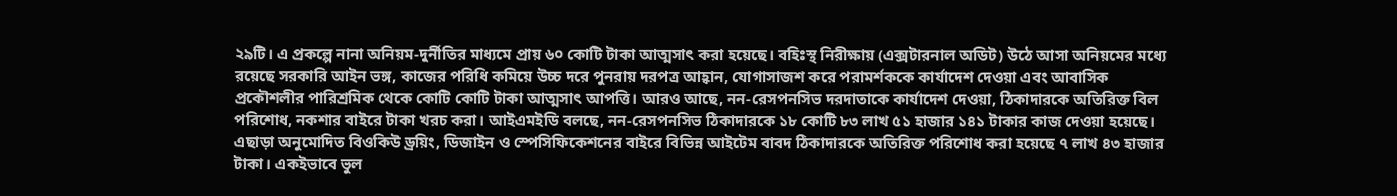২৯টি। এ প্রকল্পে নানা অনিয়ম-দুর্নীতির মাধ্যমে প্রায় ৬০ কোটি টাকা আত্মসাৎ করা হয়েছে। বহিঃস্থ নিরীক্ষায় (এক্সটারনাল অডিট) উঠে আসা অনিয়মের মধ্যে রয়েছে সরকারি আইন ভঙ্গ, কাজের পরিধি কমিয়ে উচ্চ দরে পুনরায় দরপত্র আহ্বান, যোগাসাজশ করে পরামর্শককে কার্যাদেশ দেওয়া এবং আবাসিক প্রকৌশলীর পারিশ্রমিক থেকে কোটি কোটি টাকা আত্মসাৎ আপত্তি। আরও আছে, নন-রেসপনসিভ দরদাতাকে কার্যাদেশ দেওয়া, ঠিকাদারকে অতিরিক্ত বিল পরিশোধ, নকশার বাইরে টাকা খরচ করা। আইএমইডি বলছে, নন-রেসপনসিভ ঠিকাদারকে ১৮ কোটি ৮৩ লাখ ৫১ হাজার ১৪১ টাকার কাজ দেওয়া হয়েছে। এছাড়া অনুমোদিত বিওকিউ ড্রয়িং, ডিজাইন ও স্পেসিফিকেশনের বাইরে বিভিন্ন আইটেম বাবদ ঠিকাদারকে অতিরিক্ত পরিশোধ করা হয়েছে ৭ লাখ ৪৩ হাজার টাকা। একইভাবে ভুল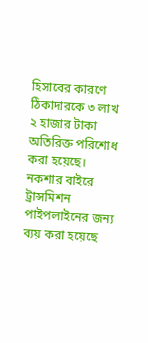হিসাবের কারণে ঠিকাদারকে ৩ লাখ ২ হাজার টাকা অতিরিক্ত পরিশোধ করা হয়েছে। নকশার বাইরে ট্রান্সমিশন পাইপলাইনের জন্য ব্যয় করা হয়েছে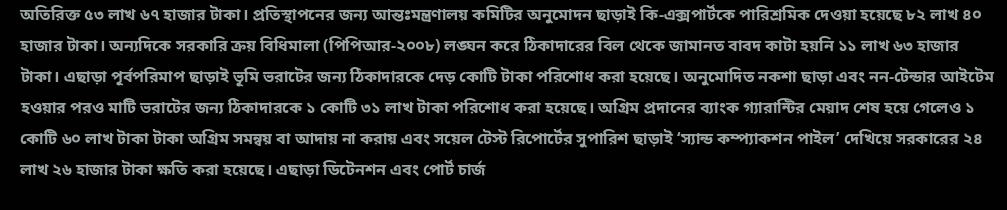অতিরিক্ত ৫৩ লাখ ৬৭ হাজার টাকা। প্রতিস্থাপনের জন্য আন্তঃমন্ত্রণালয় কমিটির অনুমোদন ছাড়াই কি-এক্সপার্টকে পারিশ্রমিক দেওয়া হয়েছে ৮২ লাখ ৪০ হাজার টাকা। অন্যদিকে সরকারি ক্রয় বিধিমালা (পিপিআর-২০০৮) লঙ্ঘন করে ঠিকাদারের বিল থেকে জামানত বাবদ কাটা হয়নি ১১ লাখ ৬৩ হাজার টাকা। এছাড়া পূর্বপরিমাপ ছাড়াই ভূমি ভরাটের জন্য ঠিকাদারকে দেড় কোটি টাকা পরিশোধ করা হয়েছে। অনুমোদিত নকশা ছাড়া এবং নন-টেন্ডার আইটেম হওয়ার পরও মাটি ভরাটের জন্য ঠিকাদারকে ১ কোটি ৩১ লাখ টাকা পরিশোধ করা হয়েছে। অগ্রিম প্রদানের ব্যাংক গ্যারান্টির মেয়াদ শেষ হয়ে গেলেও ১ কোটি ৬০ লাখ টাকা টাকা অগ্রিম সমন্বয় বা আদায় না করায় এবং সয়েল টেস্ট রিপোর্টের সুপারিশ ছাড়াই ‘স্যান্ড কম্প্যাকশন পাইল’ দেখিয়ে সরকারের ২৪ লাখ ২৬ হাজার টাকা ক্ষতি করা হয়েছে। এছাড়া ডিটেনশন এবং পোর্ট চার্জ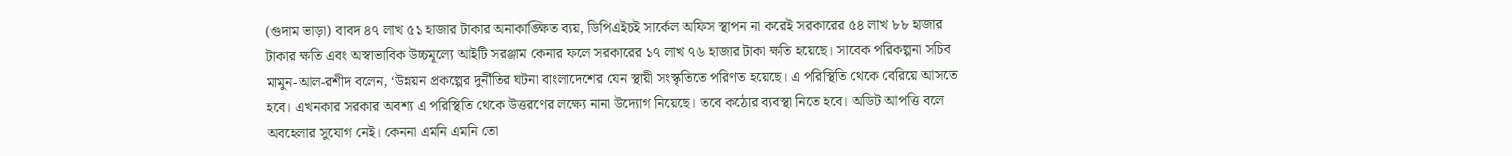(গুদাম ভাড়া) বাবদ ৪৭ লাখ ৫১ হাজার টাকার অনাকাঙ্ক্ষিত ব্যয়, ডিপিএইচই সার্কেল অফিস স্থাপন না করেই সরকারের ৫৪ লাখ ৮৮ হাজার টাকার ক্ষতি এবং অস্বাভাবিক উচ্চমূল্যে আইটি সরঞ্জাম কেনার ফলে সরকারের ১৭ লাখ ৭৬ হাজার টাকা ক্ষতি হয়েছে। সাবেক পরিকল্পনা সচিব মামুন-আল-রশীদ বলেন, ‘উন্নয়ন প্রকল্পের দুর্নীতির ঘটনা বাংলাদেশের যেন স্থায়ী সংস্কৃতিতে পরিণত হয়েছে। এ পরিস্থিতি থেকে বেরিয়ে আসতে হবে। এখনকার সরকার অবশ্য এ পরিস্থিতি থেকে উত্তরণের লক্ষ্যে নানা উদ্যোগ নিয়েছে। তবে কঠোর ব্যবস্থা নিতে হবে। অডিট আপত্তি বলে অবহেলার সুযোগ নেই। কেননা এমনি এমনি তো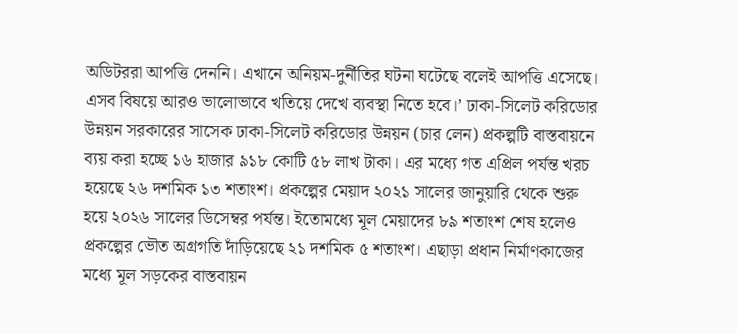অডিটররা আপত্তি দেননি। এখানে অনিয়ম-দুর্নীতির ঘটনা ঘটেছে বলেই আপত্তি এসেছে। এসব বিষয়ে আরও ভালোভাবে খতিয়ে দেখে ব্যবস্থা নিতে হবে।’ ঢাকা-সিলেট করিডোর উন্নয়ন সরকারের সাসেক ঢাকা-সিলেট করিডোর উন্নয়ন (চার লেন) প্রকল্পটি বাস্তবায়নে ব্যয় করা হচ্ছে ১৬ হাজার ৯১৮ কোটি ৫৮ লাখ টাকা। এর মধ্যে গত এপ্রিল পর্যন্ত খরচ হয়েছে ২৬ দশমিক ১৩ শতাংশ। প্রকল্পের মেয়াদ ২০২১ সালের জানুয়ারি থেকে শুরু হয়ে ২০২৬ সালের ডিসেম্বর পর্যন্ত। ইতোমধ্যে মূল মেয়াদের ৮৯ শতাংশ শেষ হলেও প্রকল্পের ভৌত অগ্রগতি দাঁড়িয়েছে ২১ দশমিক ৫ শতাংশ। এছাড়া প্রধান নির্মাণকাজের মধ্যে মূল সড়কের বাস্তবায়ন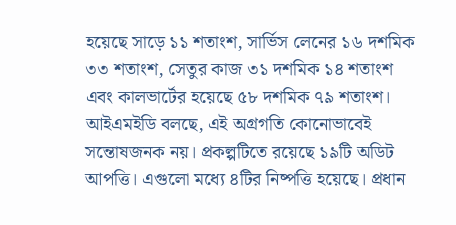হয়েছে সাড়ে ১১ শতাংশ, সার্ভিস লেনের ১৬ দশমিক ৩৩ শতাংশ, সেতুর কাজ ৩১ দশমিক ১৪ শতাংশ এবং কালভার্টের হয়েছে ৫৮ দশমিক ৭৯ শতাংশ। আইএমইডি বলছে, এই অগ্রগতি কোনোভাবেই সন্তোষজনক নয়। প্রকল্পটিতে রয়েছে ১৯টি অডিট আপত্তি। এগুলো মধ্যে ৪টির নিষ্পত্তি হয়েছে। প্রধান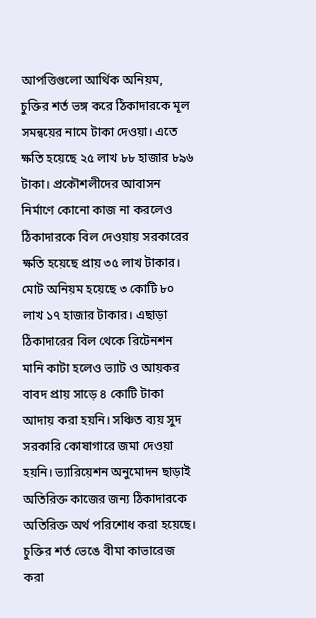আপত্তিগুলো আর্থিক অনিয়ম, চুক্তির শর্ত ভঙ্গ করে ঠিকাদারকে মূল সমন্বয়ের নামে টাকা দেওয়া। এতে ক্ষতি হয়েছে ২৫ লাখ ৮৮ হাজার ৮৯৬ টাকা। প্রকৌশলীদের আবাসন নির্মাণে কোনো কাজ না করলেও ঠিকাদারকে বিল দেওয়ায় সরকারের ক্ষতি হয়েছে প্রায় ৩৫ লাখ টাকার। মোট অনিয়ম হয়েছে ৩ কোটি ৮০ লাখ ১৭ হাজার টাকার। এছাড়া ঠিকাদারের বিল থেকে রিটেনশন মানি কাটা হলেও ভ্যাট ও আয়কর বাবদ প্রায় সাড়ে ৪ কোটি টাকা আদায় করা হয়নি। সঞ্চিত ব্যয় সুদ সরকারি কোষাগারে জমা দেওয়া হয়নি। ভ্যারিয়েশন অনুমোদন ছাড়াই অতিরিক্ত কাজের জন্য ঠিকাদারকে অতিরিক্ত অর্থ পরিশোধ করা হয়েছে। চুক্তির শর্ত ভেঙে বীমা কাভারেজ করা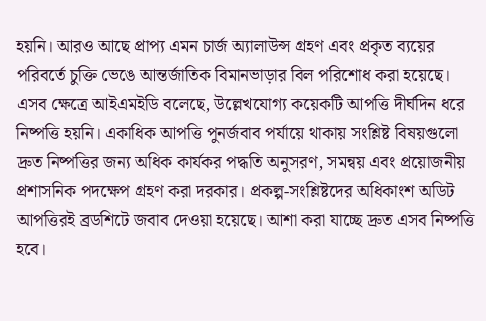হয়নি। আরও আছে প্রাপ্য এমন চার্জ অ্যালাউন্স গ্রহণ এবং প্রকৃত ব্যয়ের পরিবর্তে চুক্তি ভেঙে আন্তর্জাতিক বিমানভাড়ার বিল পরিশোধ করা হয়েছে। এসব ক্ষেত্রে আইএমইডি বলেছে, উল্লেখযোগ্য কয়েকটি আপত্তি দীর্ঘদিন ধরে নিষ্পত্তি হয়নি। একাধিক আপত্তি পুনর্জবাব পর্যায়ে থাকায় সংশ্লিষ্ট বিষয়গুলো দ্রুত নিষ্পত্তির জন্য অধিক কার্যকর পদ্ধতি অনুসরণ, সমন্বয় এবং প্রয়োজনীয় প্রশাসনিক পদক্ষেপ গ্রহণ করা দরকার। প্রকল্প-সংশ্লিষ্টদের অধিকাংশ অডিট আপত্তিরই ব্রডশিটে জবাব দেওয়া হয়েছে। আশা করা যাচ্ছে দ্রুত এসব নিষ্পত্তি হবে।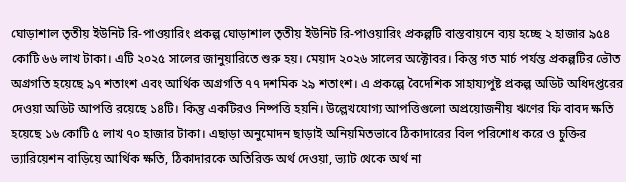ঘোড়াশাল তৃতীয় ইউনিট রি-পাওয়ারিং প্রকল্প ঘোড়াশাল তৃতীয় ইউনিট রি-পাওয়ারিং প্রকল্পটি বাস্তবায়নে ব্যয় হচ্ছে ২ হাজার ৯৫৪ কোটি ৬৬ লাখ টাকা। এটি ২০২৫ সালের জানুয়ারিতে শুরু হয়। মেয়াদ ২০২৬ সালের অক্টোবর। কিন্তু গত মার্চ পর্যন্ত প্রকল্পটির ভৌত অগ্রগতি হয়েছে ৯৭ শতাংশ এবং আর্থিক অগ্রগতি ৭৭ দশমিক ২৯ শতাংশ। এ প্রকল্পে বৈদেশিক সাহায্যপুষ্ট প্রকল্প অডিট অধিদপ্তরের দেওয়া অডিট আপত্তি রয়েছে ১৪টি। কিন্তু একটিরও নিষ্পত্তি হয়নি। উল্লেখযোগ্য আপত্তিগুলো অপ্রয়োজনীয় ঋণের ফি বাবদ ক্ষতি হয়েছে ১৬ কোটি ৫ লাখ ৭০ হাজার টাকা। এছাড়া অনুমোদন ছাড়াই অনিয়মিতভাবে ঠিকাদারের বিল পরিশোধ করে ও চুক্তির ভ্যারিয়েশন বাড়িয়ে আর্থিক ক্ষতি, ঠিকাদারকে অতিরিক্ত অর্থ দেওয়া, ভ্যাট থেকে অর্থ না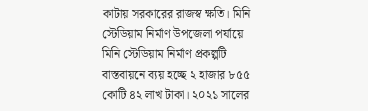কাটায় সরকারের রাজস্ব ক্ষতি। মিনি স্টেডিয়াম নির্মাণ উপজেলা পর্যায়ে মিনি স্টেডিয়াম নির্মাণ প্রকল্পটি বাস্তবায়নে ব্যয় হচ্ছে ২ হাজার ৮৫৫ কোটি ৪২ লাখ টাকা। ২০২১ সালের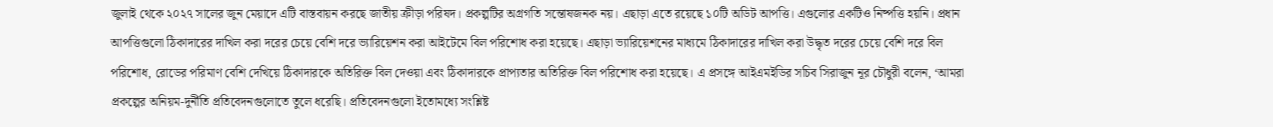জুলাই থেকে ২০২৭ সালের জুন মেয়াদে এটি বাস্তবায়ন করছে জাতীয় ক্রীড়া পরিষদ। প্রকল্পটির অগ্রগতি সন্তোষজনক নয়। এছাড়া এতে রয়েছে ১০টি অডিট আপত্তি। এগুলোর একটিও নিষ্পত্তি হয়নি। প্রধান আপত্তিগুলো ঠিকাদারের দাখিল করা দরের চেয়ে বেশি দরে ভ্যারিয়েশন করা আইটেমে বিল পরিশোধ করা হয়েছে। এছাড়া ভ্যারিয়েশনের মাধ্যমে ঠিকাদারের দাখিল করা উদ্ধৃত দরের চেয়ে বেশি দরে বিল পরিশোধ, রোডের পরিমাণ বেশি দেখিয়ে ঠিকাদারকে অতিরিক্ত বিল দেওয়া এবং ঠিকাদারকে প্রাপ্যতার অতিরিক্ত বিল পরিশোধ করা হয়েছে। এ প্রসঙ্গে আইএমইডির সচিব সিরাজুন নূর চৌধুরী বলেন, ‘আমরা প্রকল্পের অনিয়ম-দুর্নীতি প্রতিবেদনগুলোতে তুলে ধরেছি। প্রতিবেদনগুলো ইতোমধ্যে সংশ্লিষ্ট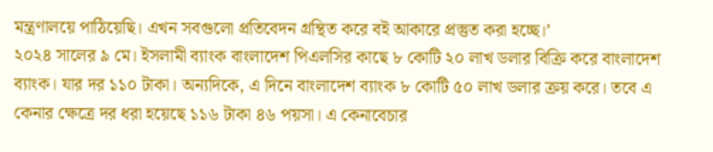মন্ত্রণালয়ে পাঠিয়েছি। এখন সবগুলো প্রতিবেদন গ্রন্থিত করে বই আকারে প্রস্তুত করা হচ্ছে।’
২০২৪ সালের ৯ মে। ইসলামী ব্যাংক বাংলাদেশ পিএলসির কাছে ৮ কোটি ২০ লাখ ডলার বিক্রি করে বাংলাদেশ ব্যাংক। যার দর ১১০ টাকা। অন্যদিকে, এ দিনে বাংলাদেশ ব্যাংক ৮ কোটি ৫০ লাখ ডলার ক্রয় করে। তবে এ কেনার ক্ষেত্রে দর ধরা হয়েছে ১১৬ টাকা ৪৬ পয়সা। এ কেনাবেচার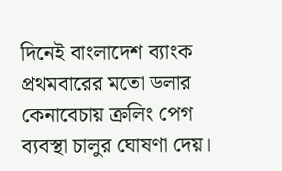দিনেই বাংলাদেশ ব্যাংক প্রথমবারের মতো ডলার কেনাবেচায় ক্রলিং পেগ ব্যবস্থা চালুর ঘোষণা দেয়।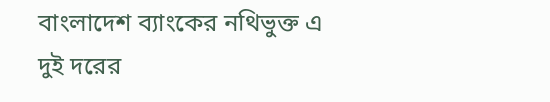বাংলাদেশ ব্যাংকের নথিভুক্ত এ দুই দরের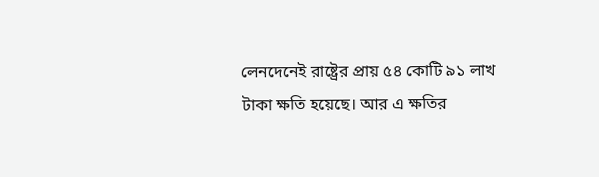লেনদেনেই রাষ্ট্রের প্রায় ৫৪ কোটি ৯১ লাখ টাকা ক্ষতি হয়েছে। আর এ ক্ষতির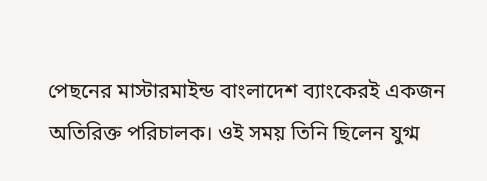পেছনের মাস্টারমাইন্ড বাংলাদেশ ব্যাংকেরই একজন অতিরিক্ত পরিচালক। ওই সময় তিনি ছিলেন যুগ্ম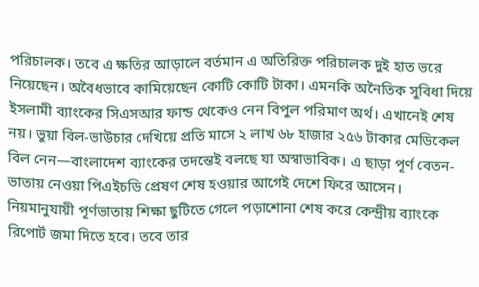পরিচালক। তবে এ ক্ষতির আড়ালে বর্তমান এ অতিরিক্ত পরিচালক দুই হাত ভরে নিয়েছেন। অবৈধভাবে কামিয়েছেন কোটি কোটি টাকা। এমনকি অনৈতিক সুবিধা দিয়ে ইসলামী ব্যাংকের সিএসআর ফান্ড থেকেও নেন বিপুল পরিমাণ অর্থ। এখানেই শেষ নয়। ভুয়া বিল-ভাউচার দেখিয়ে প্রতি মাসে ২ লাখ ৬৮ হাজার ২৫৬ টাকার মেডিকেল বিল নেন—বাংলাদেশ ব্যাংকের তদন্তেই বলছে যা অস্বাভাবিক। এ ছাড়া পূর্ণ বেতন-ভাতায় নেওয়া পিএইচডি প্রেষণ শেষ হওয়ার আগেই দেশে ফিরে আসেন। নিয়মানুযায়ী পূর্ণভাতায় শিক্ষা ছুটিতে গেলে পড়াশোনা শেষ করে কেন্দ্রীয় ব্যাংকে রিপোর্ট জমা দিতে হবে। তবে তার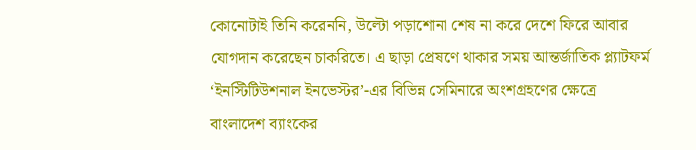কোনোটাই তিনি করেননি, উল্টো পড়াশোনা শেষ না করে দেশে ফিরে আবার যোগদান করেছেন চাকরিতে। এ ছাড়া প্রেষণে থাকার সময় আন্তর্জাতিক প্ল্যাটফর্ম ‘ইনস্টিটিউশনাল ইনভেস্টর’-এর বিভিন্ন সেমিনারে অংশগ্রহণের ক্ষেত্রে বাংলাদেশ ব্যাংকের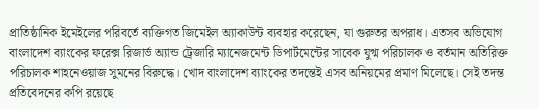প্রাতিষ্ঠানিক ইমেইলের পরিবর্তে ব্যক্তিগত জিমেইল অ্যাকাউন্ট ব্যবহার করেছেন, যা গুরুতর অপরাধ। এতসব অভিযোগ বাংলাদেশ ব্যাংকের ফরেক্স রিজার্ভ অ্যান্ড ট্রেজারি ম্যানেজমেন্ট ডিপার্টমেন্টের সাবেক যুগ্ম পরিচালক ও বর্তমান অতিরিক্ত পরিচালক শাহনেওয়াজ সুমনের বিরুদ্ধে। খোদ বাংলাদেশ ব্যাংকের তদন্তেই এসব অনিয়মের প্রমাণ মিলেছে। সেই তদন্ত প্রতিবেদনের কপি রয়েছে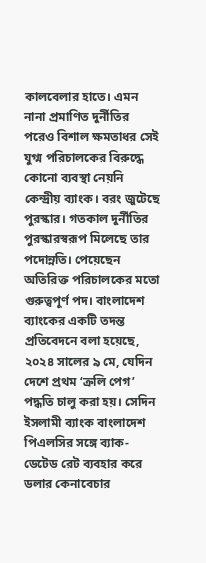কালবেলার হাতে। এমন নানা প্রমাণিত দুর্নীতির পরেও বিশাল ক্ষমতাধর সেই যুগ্ম পরিচালকের বিরুদ্ধে কোনো ব্যবস্থা নেয়নি কেন্দ্রীয় ব্যাংক। বরং জুটেছে পুরস্কার। গতকাল দুর্নীতির পুরস্কারস্বরূপ মিলেছে তার পদোন্নতি। পেয়েছেন অতিরিক্ত পরিচালকের মতো গুরুত্বপূর্ণ পদ। বাংলাদেশ ব্যাংকের একটি তদন্ত প্রতিবেদনে বলা হয়েছে, ২০২৪ সালের ৯ মে, যেদিন দেশে প্রথম ‘ক্রলি পেগ’ পদ্ধতি চালু করা হয়। সেদিন ইসলামী ব্যাংক বাংলাদেশ পিএলসির সঙ্গে ব্যাক-ডেটেড রেট ব্যবহার করে ডলার কেনাবেচার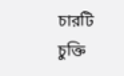চারটি চুক্তি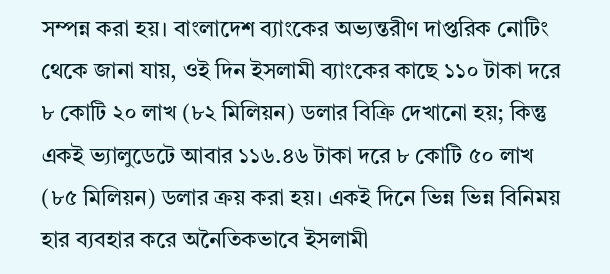সম্পন্ন করা হয়। বাংলাদেশ ব্যাংকের অভ্যন্তরীণ দাপ্তরিক নোটিং থেকে জানা যায়, ওই দিন ইসলামী ব্যাংকের কাছে ১১০ টাকা দরে ৮ কোটি ২০ লাখ (৮২ মিলিয়ন) ডলার বিক্রি দেখানো হয়; কিন্তু একই ভ্যালুডেটে আবার ১১৬.৪৬ টাকা দরে ৮ কোটি ৫০ লাখ (৮৫ মিলিয়ন) ডলার ক্রয় করা হয়। একই দিনে ভিন্ন ভিন্ন বিনিময় হার ব্যবহার করে অনৈতিকভাবে ইসলামী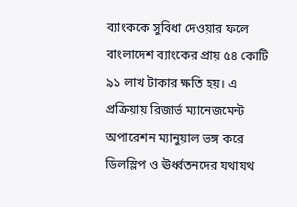ব্যাংককে সুবিধা দেওয়ার ফলে বাংলাদেশ ব্যাংকের প্রায় ৫৪ কোটি ৯১ লাখ টাকার ক্ষতি হয়। এ প্রক্রিয়ায় রিজার্ভ ম্যানেজমেন্ট অপারেশন ম্যানুয়াল ভঙ্গ করে ডিলস্লিপ ও ঊর্ধ্বতনদের যথাযথ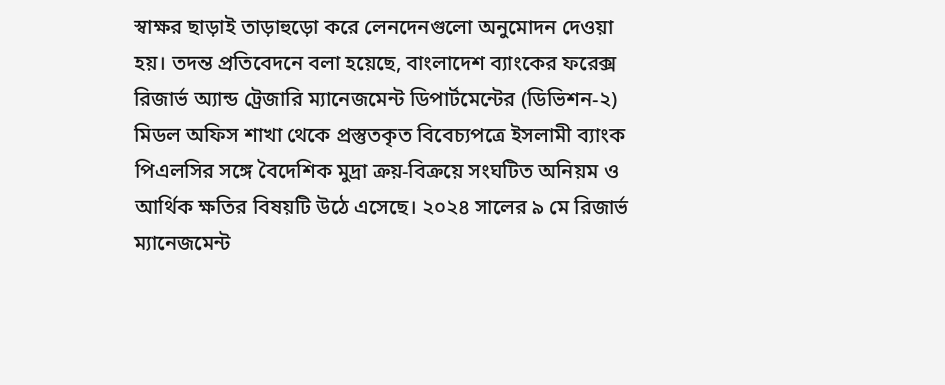স্বাক্ষর ছাড়াই তাড়াহুড়ো করে লেনদেনগুলো অনুমোদন দেওয়া হয়। তদন্ত প্রতিবেদনে বলা হয়েছে, বাংলাদেশ ব্যাংকের ফরেক্স রিজার্ভ অ্যান্ড ট্রেজারি ম্যানেজমেন্ট ডিপার্টমেন্টের (ডিভিশন-২) মিডল অফিস শাখা থেকে প্রস্তুতকৃত বিবেচ্যপত্রে ইসলামী ব্যাংক পিএলসির সঙ্গে বৈদেশিক মুদ্রা ক্রয়-বিক্রয়ে সংঘটিত অনিয়ম ও আর্থিক ক্ষতির বিষয়টি উঠে এসেছে। ২০২৪ সালের ৯ মে রিজার্ভ ম্যানেজমেন্ট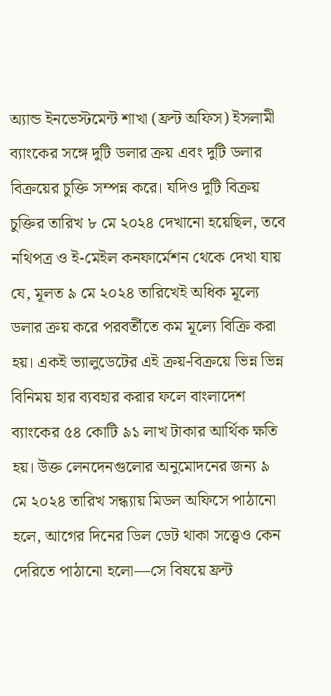অ্যান্ড ইনভেস্টমেন্ট শাখা (ফ্রন্ট অফিস) ইসলামী ব্যাংকের সঙ্গে দুটি ডলার ক্রয় এবং দুটি ডলার বিক্রয়ের চুক্তি সম্পন্ন করে। যদিও দুটি বিক্রয় চুক্তির তারিখ ৮ মে ২০২৪ দেখানো হয়েছিল, তবে নথিপত্র ও ই-মেইল কনফার্মেশন থেকে দেখা যায় যে, মূলত ৯ মে ২০২৪ তারিখেই অধিক মূল্যে ডলার ক্রয় করে পরবর্তীতে কম মূল্যে বিক্রি করা হয়। একই ভ্যালুডেটের এই ক্রয়-বিক্রয়ে ভিন্ন ভিন্ন বিনিময় হার ব্যবহার করার ফলে বাংলাদেশ ব্যাংকের ৫৪ কোটি ৯১ লাখ টাকার আর্থিক ক্ষতি হয়। উক্ত লেনদেনগুলোর অনুমোদনের জন্য ৯ মে ২০২৪ তারিখ সন্ধ্যায় মিডল অফিসে পাঠানো হলে, আগের দিনের ডিল ডেট থাকা সত্ত্বেও কেন দেরিতে পাঠানো হলো—সে বিষয়ে ফ্রন্ট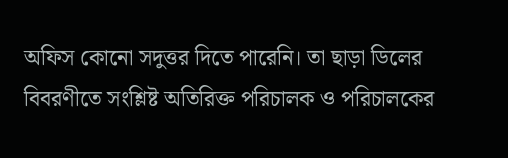অফিস কোনো সদুত্তর দিতে পারেনি। তা ছাড়া ডিলের বিবরণীতে সংশ্লিষ্ট অতিরিক্ত পরিচালক ও পরিচালকের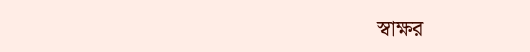স্বাক্ষর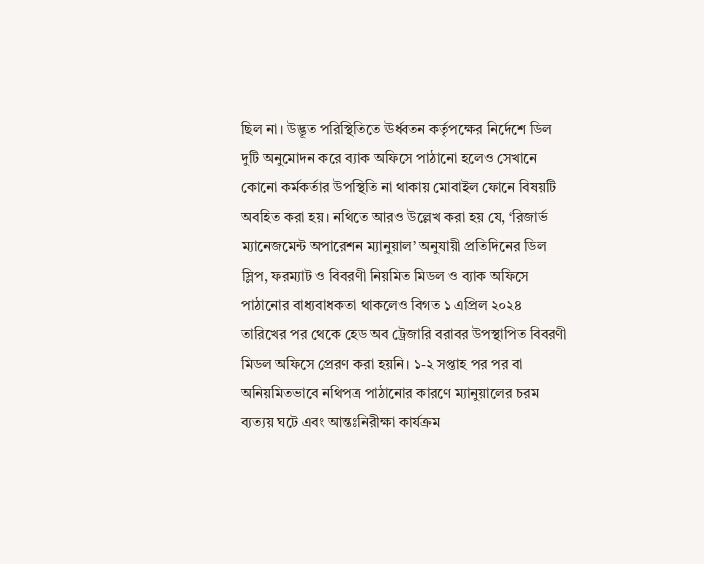ছিল না। উদ্ভূত পরিস্থিতিতে ঊর্ধ্বতন কর্তৃপক্ষের নির্দেশে ডিল দুটি অনুমোদন করে ব্যাক অফিসে পাঠানো হলেও সেখানে কোনো কর্মকর্তার উপস্থিতি না থাকায় মোবাইল ফোনে বিষয়টি অবহিত করা হয়। নথিতে আরও উল্লেখ করা হয় যে, ‘রিজার্ভ ম্যানেজমেন্ট অপারেশন ম্যানুয়াল’ অনুযায়ী প্রতিদিনের ডিল স্লিপ, ফরম্যাট ও বিবরণী নিয়মিত মিডল ও ব্যাক অফিসে পাঠানোর বাধ্যবাধকতা থাকলেও বিগত ১ এপ্রিল ২০২৪ তারিখের পর থেকে হেড অব ট্রেজারি বরাবর উপস্থাপিত বিবরণী মিডল অফিসে প্রেরণ করা হয়নি। ১-২ সপ্তাহ পর পর বা অনিয়মিতভাবে নথিপত্র পাঠানোর কারণে ম্যানুয়ালের চরম ব্যত্যয় ঘটে এবং আন্তঃনিরীক্ষা কার্যক্রম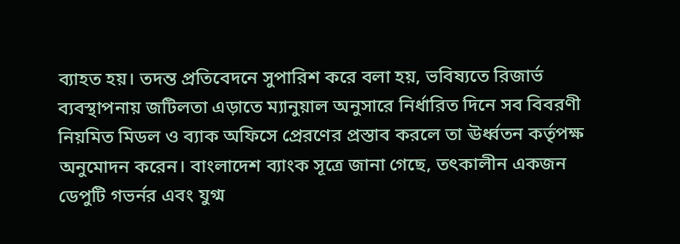ব্যাহত হয়। তদন্ত প্রতিবেদনে সুপারিশ করে বলা হয়, ভবিষ্যতে রিজার্ভ ব্যবস্থাপনায় জটিলতা এড়াতে ম্যানুয়াল অনুসারে নির্ধারিত দিনে সব বিবরণী নিয়মিত মিডল ও ব্যাক অফিসে প্রেরণের প্রস্তাব করলে তা ঊর্ধ্বতন কর্তৃপক্ষ অনুমোদন করেন। বাংলাদেশ ব্যাংক সূত্রে জানা গেছে, তৎকালীন একজন ডেপুটি গভর্নর এবং যুগ্ম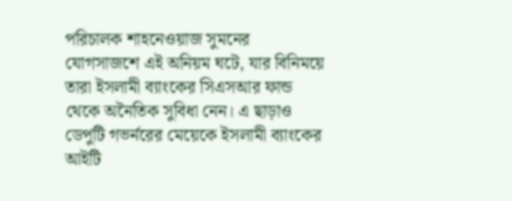পরিচালক শাহনেওয়াজ সুমনের যোগসাজশে এই অনিয়ম ঘটে, যার বিনিময়ে তারা ইসলামী ব্যাংকের সিএসআর ফান্ড থেকে অনৈতিক সুবিধা নেন। এ ছাড়াও ডেপুটি গভর্নরের মেয়েকে ইসলামী ব্যাংকের আইটি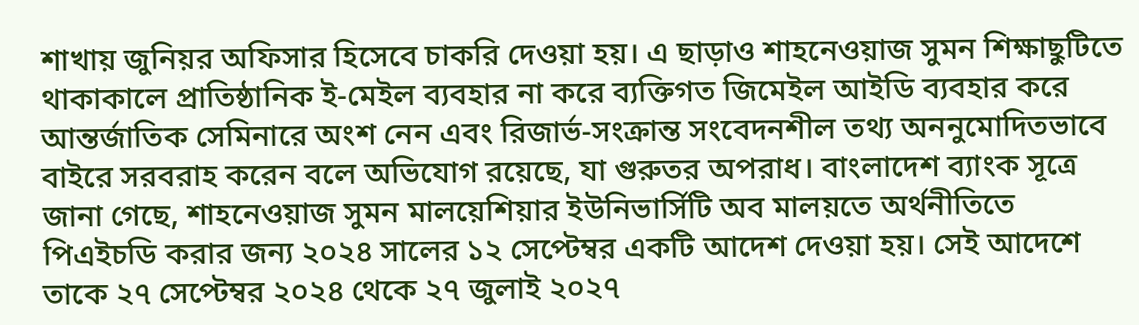শাখায় জুনিয়র অফিসার হিসেবে চাকরি দেওয়া হয়। এ ছাড়াও শাহনেওয়াজ সুমন শিক্ষাছুটিতে থাকাকালে প্রাতিষ্ঠানিক ই-মেইল ব্যবহার না করে ব্যক্তিগত জিমেইল আইডি ব্যবহার করে আন্তর্জাতিক সেমিনারে অংশ নেন এবং রিজার্ভ-সংক্রান্ত সংবেদনশীল তথ্য অননুমোদিতভাবে বাইরে সরবরাহ করেন বলে অভিযোগ রয়েছে, যা গুরুতর অপরাধ। বাংলাদেশ ব্যাংক সূত্রে জানা গেছে, শাহনেওয়াজ সুমন মালয়েশিয়ার ইউনিভার্সিটি অব মালয়তে অর্থনীতিতে পিএইচডি করার জন্য ২০২৪ সালের ১২ সেপ্টেম্বর একটি আদেশ দেওয়া হয়। সেই আদেশে তাকে ২৭ সেপ্টেম্বর ২০২৪ থেকে ২৭ জুলাই ২০২৭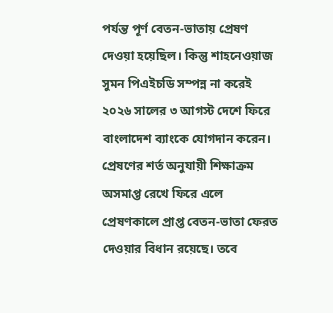পর্যন্ত পূর্ণ বেতন-ভাতায় প্রেষণ দেওয়া হয়েছিল। কিন্তু শাহনেওয়াজ সুমন পিএইচডি সম্পন্ন না করেই ২০২৬ সালের ৩ আগস্ট দেশে ফিরে বাংলাদেশ ব্যাংকে যোগদান করেন। প্রেষণের শর্ত অনুযায়ী শিক্ষাক্রম অসমাপ্ত রেখে ফিরে এলে প্রেষণকালে প্রাপ্ত বেতন-ভাতা ফেরত দেওয়ার বিধান রয়েছে। তবে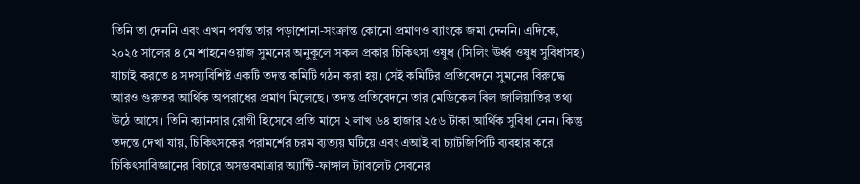তিনি তা দেননি এবং এখন পর্যন্ত তার পড়াশোনা-সংক্রান্ত কোনো প্রমাণও ব্যাংকে জমা দেননি। এদিকে, ২০২৫ সালের ৪ মে শাহনেওয়াজ সুমনের অনুকূলে সকল প্রকার চিকিৎসা ওষুধ (সিলিং ঊর্ধ্ব ওষুধ সুবিধাসহ) যাচাই করতে ৪ সদস্যবিশিষ্ট একটি তদন্ত কমিটি গঠন করা হয়। সেই কমিটির প্রতিবেদনে সুমনের বিরুদ্ধে আরও গুরুতর আর্থিক অপরাধের প্রমাণ মিলেছে। তদন্ত প্রতিবেদনে তার মেডিকেল বিল জালিয়াতির তথ্য উঠে আসে। তিনি ক্যানসার রোগী হিসেবে প্রতি মাসে ২ লাখ ৬৪ হাজার ২৫৬ টাকা আর্থিক সুবিধা নেন। কিন্তু তদন্তে দেখা যায়, চিকিৎসকের পরামর্শের চরম ব্যত্যয় ঘটিয়ে এবং এআই বা চ্যাটজিপিটি ব্যবহার করে চিকিৎসাবিজ্ঞানের বিচারে অসম্ভবমাত্রার অ্যান্টি-ফাঙ্গাল ট্যাবলেট সেবনের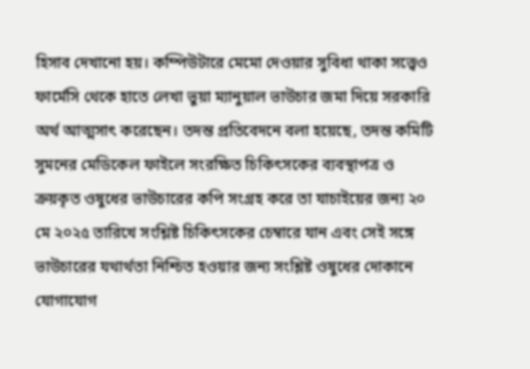হিসাব দেখানো হয়। কম্পিউটারে মেমো দেওয়ার সুবিধা থাকা সত্ত্বেও ফার্মেসি থেকে হাতে লেখা ভুয়া ম্যানুয়াল ভাউচার জমা দিয়ে সরকারি অর্থ আত্মসাৎ করেছেন। তদন্ত প্রতিবেদনে বলা হয়েছে, তদন্ত কমিটি সুমনের মেডিকেল ফাইলে সংরক্ষিত চিকিৎসকের ব্যবস্থাপত্র ও ক্রয়কৃত ওষুধের ভাউচারের কপি সংগ্রহ করে তা যাচাইয়ের জন্য ২০ মে ২০২৫ তারিখে সংশ্লিষ্ট চিকিৎসকের চেম্বারে যান এবং সেই সঙ্গে ভাউচারের যথার্থতা নিশ্চিত হওয়ার জন্য সংশ্লিষ্ট ওষুধের দোকানে যোগাযোগ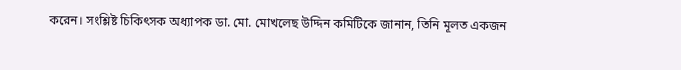করেন। সংশ্লিষ্ট চিকিৎসক অধ্যাপক ডা. মো. মোখলেছ উদ্দিন কমিটিকে জানান, তিনি মূলত একজন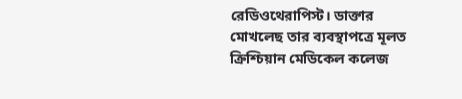রেডিওথেরাপিস্ট। ডাক্তার মোখলেছ তার ব্যবস্থাপত্রে মূলত ক্রিশ্চিয়ান মেডিকেল কলেজ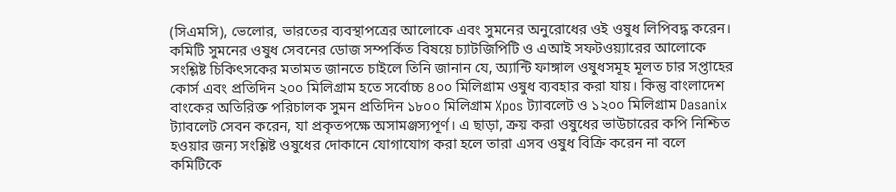(সিএমসি), ভেলোর, ভারতের ব্যবস্থাপত্রের আলোকে এবং সুমনের অনুরোধের ওই ওষুধ লিপিবদ্ধ করেন। কমিটি সুমনের ওষুধ সেবনের ডোজ সম্পর্কিত বিষয়ে চ্যাটজিপিটি ও এআই সফটওয়্যারের আলোকে সংশ্লিষ্ট চিকিৎসকের মতামত জানতে চাইলে তিনি জানান যে, অ্যান্টি ফাঙ্গাল ওষুধসমূহ মূলত চার সপ্তাহের কোর্স এবং প্রতিদিন ২০০ মিলিগ্রাম হতে সর্বোচ্চ ৪০০ মিলিগ্রাম ওষুধ ব্যবহার করা যায়। কিন্তু বাংলাদেশ বাংকের অতিরিক্ত পরিচালক সুমন প্রতিদিন ১৮০০ মিলিগ্রাম Xpos ট্যাবলেট ও ১২০০ মিলিগ্রাম Dasanix ট্যাবলেট সেবন করেন, যা প্রকৃতপক্ষে অসামঞ্জস্যপূর্ণ। এ ছাড়া, ক্রয় করা ওষুধের ভাউচারের কপি নিশ্চিত হওয়ার জন্য সংশ্লিষ্ট ওষুধের দোকানে যোগাযোগ করা হলে তারা এসব ওষুধ বিক্রি করেন না বলে কমিটিকে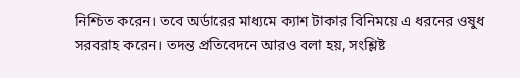নিশ্চিত করেন। তবে অর্ডারের মাধ্যমে ক্যাশ টাকার বিনিময়ে এ ধরনের ওষুধ সরবরাহ করেন। তদন্ত প্রতিবেদনে আরও বলা হয়, সংশ্লিষ্ট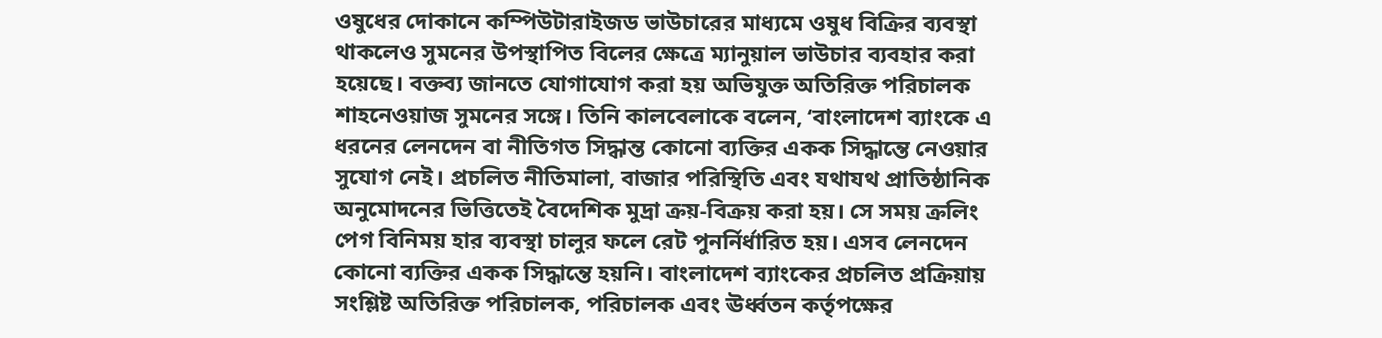ওষুধের দোকানে কম্পিউটারাইজড ভাউচারের মাধ্যমে ওষুধ বিক্রির ব্যবস্থা থাকলেও সুমনের উপস্থাপিত বিলের ক্ষেত্রে ম্যানুয়াল ভাউচার ব্যবহার করা হয়েছে। বক্তব্য জানতে যোগাযোগ করা হয় অভিযুক্ত অতিরিক্ত পরিচালক শাহনেওয়াজ সুমনের সঙ্গে। তিনি কালবেলাকে বলেন, ‘বাংলাদেশ ব্যাংকে এ ধরনের লেনদেন বা নীতিগত সিদ্ধান্ত কোনো ব্যক্তির একক সিদ্ধান্তে নেওয়ার সুযোগ নেই। প্রচলিত নীতিমালা, বাজার পরিস্থিতি এবং যথাযথ প্রাতিষ্ঠানিক অনুমোদনের ভিত্তিতেই বৈদেশিক মুদ্রা ক্রয়-বিক্রয় করা হয়। সে সময় ক্রলিং পেগ বিনিময় হার ব্যবস্থা চালুর ফলে রেট পুনর্নির্ধারিত হয়। এসব লেনদেন কোনো ব্যক্তির একক সিদ্ধান্তে হয়নি। বাংলাদেশ ব্যাংকের প্রচলিত প্রক্রিয়ায় সংশ্লিষ্ট অতিরিক্ত পরিচালক, পরিচালক এবং ঊর্ধ্বতন কর্তৃপক্ষের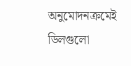অনুমোদনক্রমেই ডিলগুলো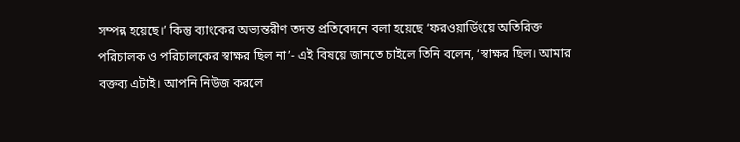সম্পন্ন হয়েছে।’ কিন্তু ব্যাংকের অভ্যন্তরীণ তদন্ত প্রতিবেদনে বলা হয়েছে ‘ফরওয়ার্ডিংয়ে অতিরিক্ত পরিচালক ও পরিচালকের স্বাক্ষর ছিল না’- এই বিষয়ে জানতে চাইলে তিনি বলেন, ‘স্বাক্ষর ছিল। আমার বক্তব্য এটাই। আপনি নিউজ করলে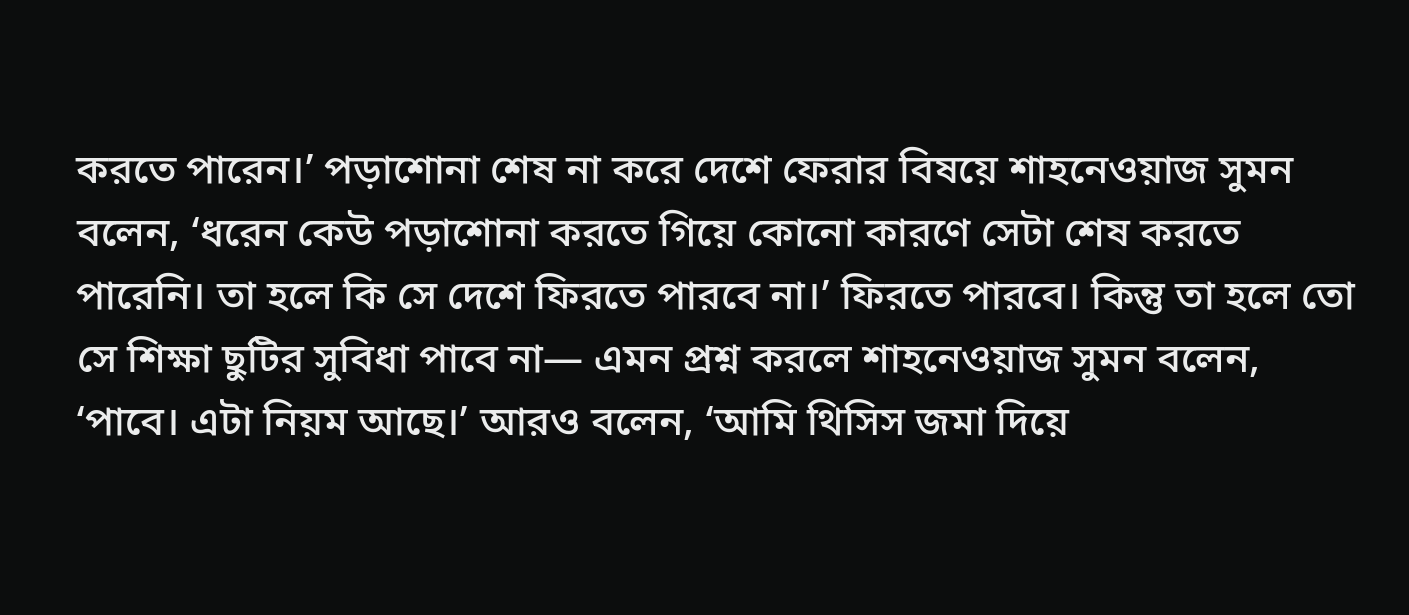করতে পারেন।’ পড়াশোনা শেষ না করে দেশে ফেরার বিষয়ে শাহনেওয়াজ সুমন বলেন, ‘ধরেন কেউ পড়াশোনা করতে গিয়ে কোনো কারণে সেটা শেষ করতে পারেনি। তা হলে কি সে দেশে ফিরতে পারবে না।’ ফিরতে পারবে। কিন্তু তা হলে তো সে শিক্ষা ছুটির সুবিধা পাবে না— এমন প্রশ্ন করলে শাহনেওয়াজ সুমন বলেন, ‘পাবে। এটা নিয়ম আছে।’ আরও বলেন, ‘আমি থিসিস জমা দিয়ে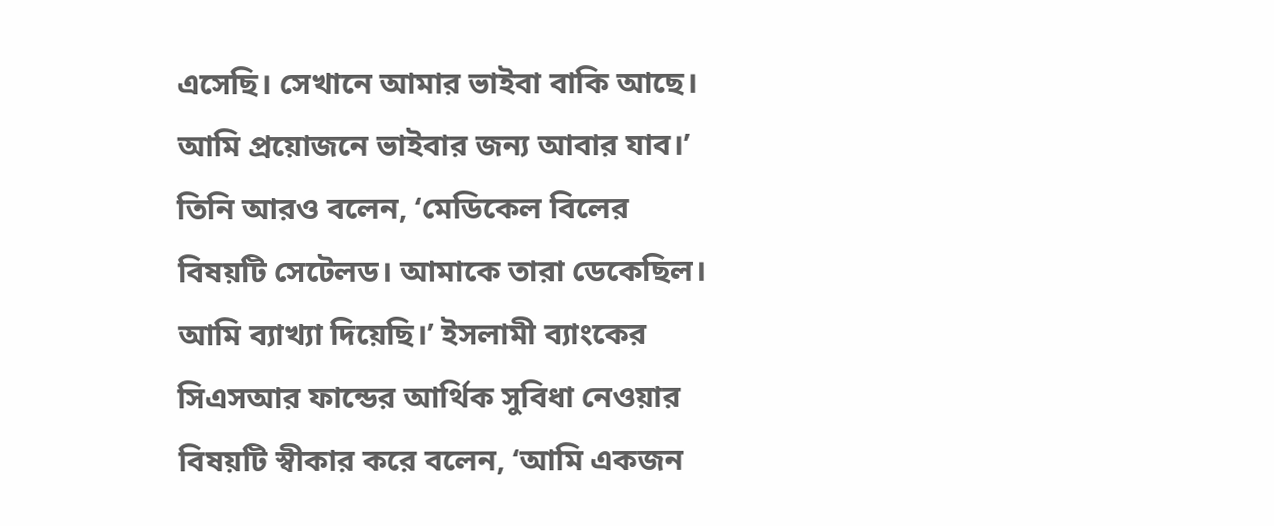এসেছি। সেখানে আমার ভাইবা বাকি আছে। আমি প্রয়োজনে ভাইবার জন্য আবার যাব।’ তিনি আরও বলেন, ‘মেডিকেল বিলের বিষয়টি সেটেলড। আমাকে তারা ডেকেছিল। আমি ব্যাখ্যা দিয়েছি।’ ইসলামী ব্যাংকের সিএসআর ফান্ডের আর্থিক সুবিধা নেওয়ার বিষয়টি স্বীকার করে বলেন, ‘আমি একজন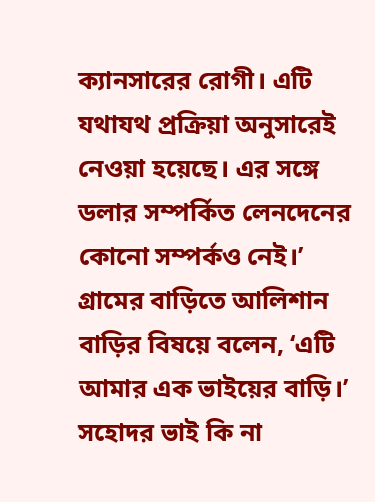ক্যানসারের রোগী। এটি যথাযথ প্রক্রিয়া অনুসারেই নেওয়া হয়েছে। এর সঙ্গে ডলার সম্পর্কিত লেনদেনের কোনো সম্পর্কও নেই।’ গ্রামের বাড়িতে আলিশান বাড়ির বিষয়ে বলেন, ‘এটি আমার এক ভাইয়ের বাড়ি।’ সহোদর ভাই কি না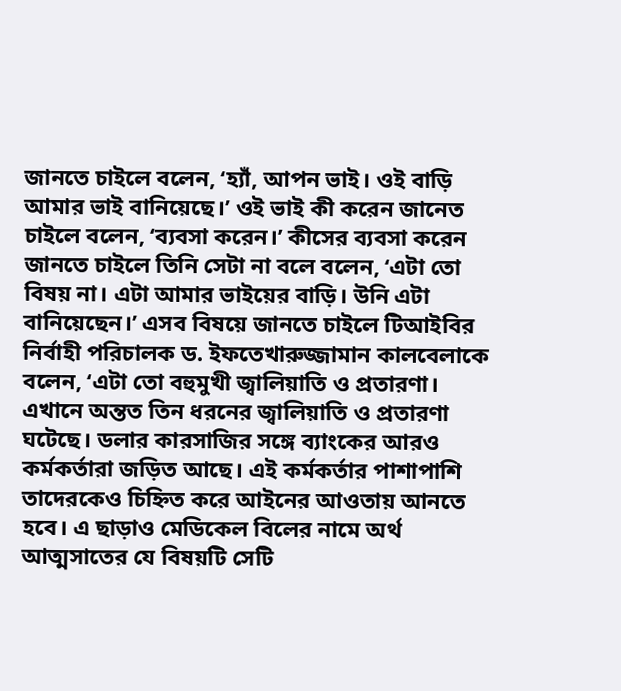জানতে চাইলে বলেন, ‘হ্যাঁ, আপন ভাই। ওই বাড়ি আমার ভাই বানিয়েছে।’ ওই ভাই কী করেন জানেত চাইলে বলেন, ‘ব্যবসা করেন।’ কীসের ব্যবসা করেন জানতে চাইলে তিনি সেটা না বলে বলেন, ‘এটা তো বিষয় না। এটা আমার ভাইয়ের বাড়ি। উনি এটা বানিয়েছেন।’ এসব বিষয়ে জানতে চাইলে টিআইবির নির্বাহী পরিচালক ড. ইফতেখারুজ্জামান কালবেলাকে বলেন, ‘এটা তো বহুমুখী জ্বালিয়াতি ও প্রতারণা। এখানে অন্তত তিন ধরনের জ্বালিয়াতি ও প্রতারণা ঘটেছে। ডলার কারসাজির সঙ্গে ব্যাংকের আরও কর্মকর্তারা জড়িত আছে। এই কর্মকর্তার পাশাপাশি তাদেরকেও চিহ্নিত করে আইনের আওতায় আনতে হবে। এ ছাড়াও মেডিকেল বিলের নামে অর্থ আত্মসাতের যে বিষয়টি সেটি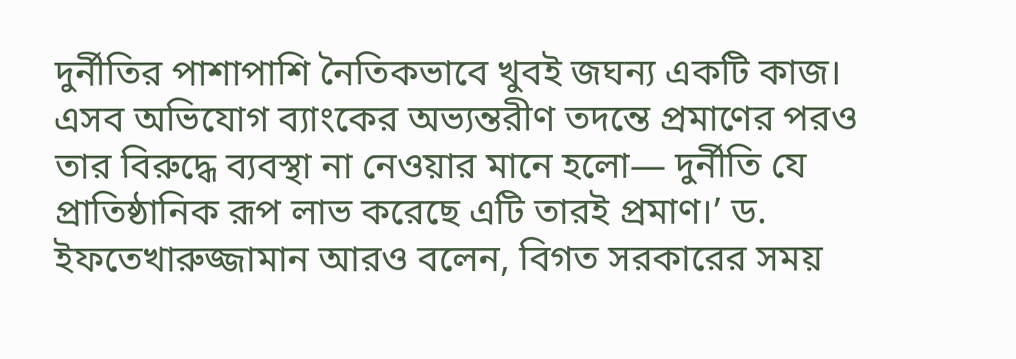দুর্নীতির পাশাপাশি নৈতিকভাবে খুবই জঘন্য একটি কাজ। এসব অভিযোগ ব্যাংকের অভ্যন্তরীণ তদন্তে প্রমাণের পরও তার বিরুদ্ধে ব্যবস্থা না নেওয়ার মানে হলো— দুর্নীতি যে প্রাতিষ্ঠানিক রূপ লাভ করেছে এটি তারই প্রমাণ।’ ড. ইফতেখারুজ্জামান আরও বলেন, বিগত সরকারের সময়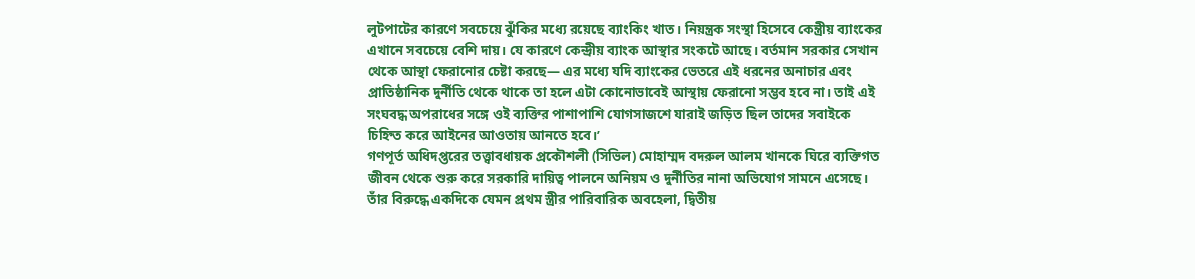লুটপাটের কারণে সবচেয়ে ঝুঁকির মধ্যে রয়েছে ব্যাংকিং খাত। নিয়ন্ত্রক সংস্থা হিসেবে কেন্ত্রীয় ব্যাংকের এখানে সবচেয়ে বেশি দায়। যে কারণে কেন্দ্রীয় ব্যাংক আস্থার সংকটে আছে। বর্তমান সরকার সেখান থেকে আস্থা ফেরানোর চেষ্টা করছে— এর মধ্যে যদি ব্যাংকের ভেতরে এই ধরনের অনাচার এবং প্রাতিষ্ঠানিক দুর্নীতি থেকে থাকে তা হলে এটা কোনোভাবেই আস্থায় ফেরানো সম্ভব হবে না। তাই এই সংঘবদ্ধ অপরাধের সঙ্গে ওই ব্যক্তির পাশাপাশি যোগসাজশে যারাই জড়িত ছিল তাদের সবাইকে চিহ্নিত করে আইনের আওতায় আনতে হবে।’
গণপূর্ত অধিদপ্তরের তত্ত্বাবধায়ক প্রকৌশলী (সিভিল) মোহাম্মদ বদরুল আলম খানকে ঘিরে ব্যক্তিগত জীবন থেকে শুরু করে সরকারি দায়িত্ব পালনে অনিয়ম ও দুর্নীতির নানা অভিযোগ সামনে এসেছে। তাঁর বিরুদ্ধে একদিকে যেমন প্রথম স্ত্রীর পারিবারিক অবহেলা, দ্বিতীয়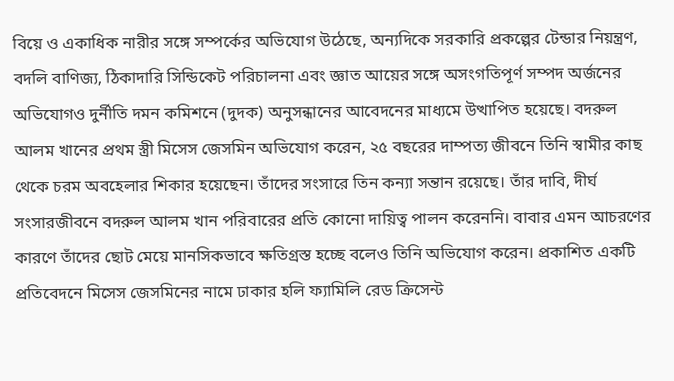বিয়ে ও একাধিক নারীর সঙ্গে সম্পর্কের অভিযোগ উঠেছে, অন্যদিকে সরকারি প্রকল্পের টেন্ডার নিয়ন্ত্রণ, বদলি বাণিজ্য, ঠিকাদারি সিন্ডিকেট পরিচালনা এবং জ্ঞাত আয়ের সঙ্গে অসংগতিপূর্ণ সম্পদ অর্জনের অভিযোগও দুর্নীতি দমন কমিশনে (দুদক) অনুসন্ধানের আবেদনের মাধ্যমে উত্থাপিত হয়েছে। বদরুল আলম খানের প্রথম স্ত্রী মিসেস জেসমিন অভিযোগ করেন, ২৫ বছরের দাম্পত্য জীবনে তিনি স্বামীর কাছ থেকে চরম অবহেলার শিকার হয়েছেন। তাঁদের সংসারে তিন কন্যা সন্তান রয়েছে। তাঁর দাবি, দীর্ঘ সংসারজীবনে বদরুল আলম খান পরিবারের প্রতি কোনো দায়িত্ব পালন করেননি। বাবার এমন আচরণের কারণে তাঁদের ছোট মেয়ে মানসিকভাবে ক্ষতিগ্রস্ত হচ্ছে বলেও তিনি অভিযোগ করেন। প্রকাশিত একটি প্রতিবেদনে মিসেস জেসমিনের নামে ঢাকার হলি ফ্যামিলি রেড ক্রিসেন্ট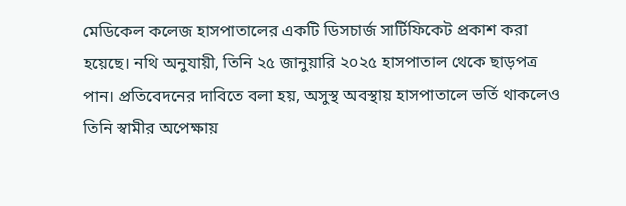মেডিকেল কলেজ হাসপাতালের একটি ডিসচার্জ সার্টিফিকেট প্রকাশ করা হয়েছে। নথি অনুযায়ী, তিনি ২৫ জানুয়ারি ২০২৫ হাসপাতাল থেকে ছাড়পত্র পান। প্রতিবেদনের দাবিতে বলা হয়, অসুস্থ অবস্থায় হাসপাতালে ভর্তি থাকলেও তিনি স্বামীর অপেক্ষায়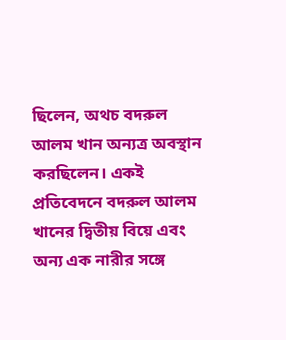ছিলেন, অথচ বদরুল আলম খান অন্যত্র অবস্থান করছিলেন। একই প্রতিবেদনে বদরুল আলম খানের দ্বিতীয় বিয়ে এবং অন্য এক নারীর সঙ্গে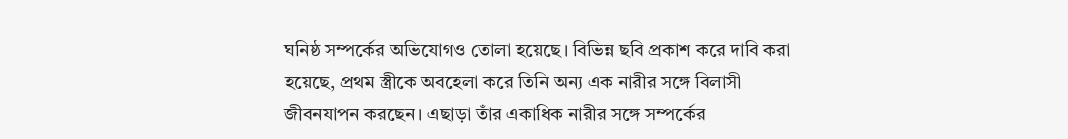ঘনিষ্ঠ সম্পর্কের অভিযোগও তোলা হয়েছে। বিভিন্ন ছবি প্রকাশ করে দাবি করা হয়েছে, প্রথম স্ত্রীকে অবহেলা করে তিনি অন্য এক নারীর সঙ্গে বিলাসী জীবনযাপন করছেন। এছাড়া তাঁর একাধিক নারীর সঙ্গে সম্পর্কের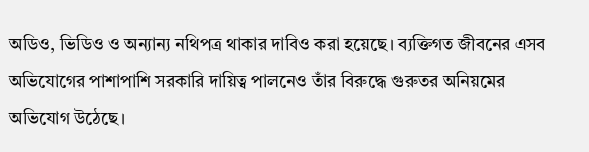অডিও, ভিডিও ও অন্যান্য নথিপত্র থাকার দাবিও করা হয়েছে। ব্যক্তিগত জীবনের এসব অভিযোগের পাশাপাশি সরকারি দায়িত্ব পালনেও তাঁর বিরুদ্ধে গুরুতর অনিয়মের অভিযোগ উঠেছে।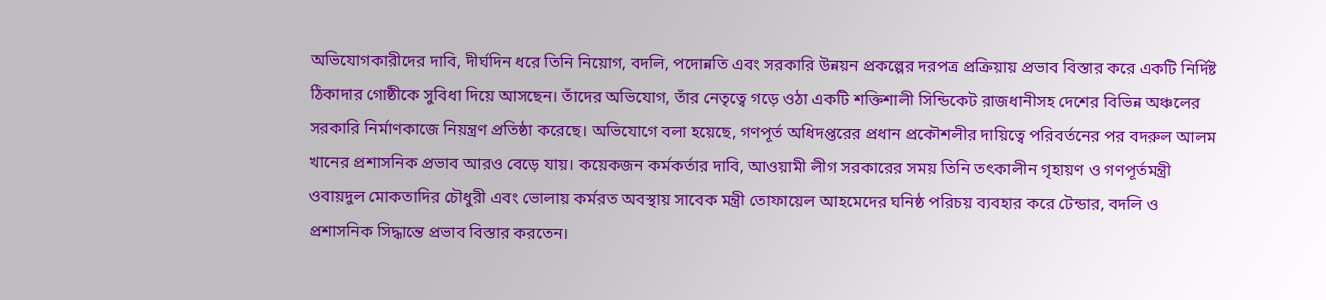অভিযোগকারীদের দাবি, দীর্ঘদিন ধরে তিনি নিয়োগ, বদলি, পদোন্নতি এবং সরকারি উন্নয়ন প্রকল্পের দরপত্র প্রক্রিয়ায় প্রভাব বিস্তার করে একটি নির্দিষ্ট ঠিকাদার গোষ্ঠীকে সুবিধা দিয়ে আসছেন। তাঁদের অভিযোগ, তাঁর নেতৃত্বে গড়ে ওঠা একটি শক্তিশালী সিন্ডিকেট রাজধানীসহ দেশের বিভিন্ন অঞ্চলের সরকারি নির্মাণকাজে নিয়ন্ত্রণ প্রতিষ্ঠা করেছে। অভিযোগে বলা হয়েছে, গণপূর্ত অধিদপ্তরের প্রধান প্রকৌশলীর দায়িত্বে পরিবর্তনের পর বদরুল আলম খানের প্রশাসনিক প্রভাব আরও বেড়ে যায়। কয়েকজন কর্মকর্তার দাবি, আওয়ামী লীগ সরকারের সময় তিনি তৎকালীন গৃহায়ণ ও গণপূর্তমন্ত্রী ওবায়দুল মোকতাদির চৌধুরী এবং ভোলায় কর্মরত অবস্থায় সাবেক মন্ত্রী তোফায়েল আহমেদের ঘনিষ্ঠ পরিচয় ব্যবহার করে টেন্ডার, বদলি ও প্রশাসনিক সিদ্ধান্তে প্রভাব বিস্তার করতেন।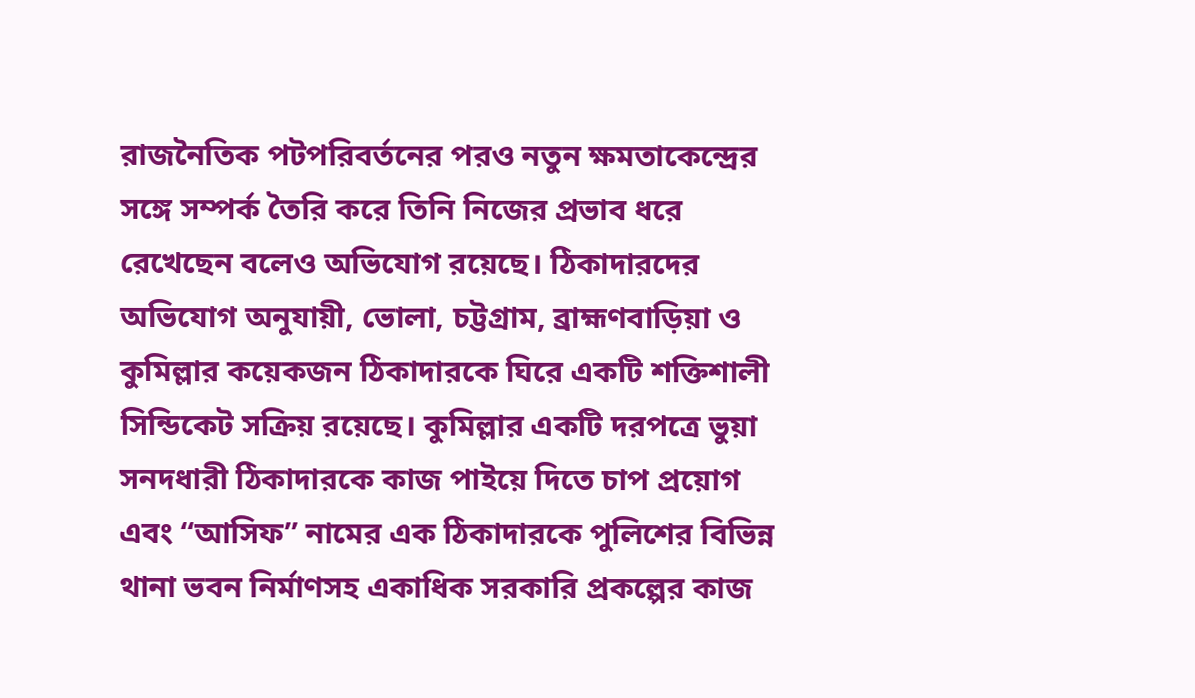রাজনৈতিক পটপরিবর্তনের পরও নতুন ক্ষমতাকেন্দ্রের সঙ্গে সম্পর্ক তৈরি করে তিনি নিজের প্রভাব ধরে রেখেছেন বলেও অভিযোগ রয়েছে। ঠিকাদারদের অভিযোগ অনুযায়ী, ভোলা, চট্টগ্রাম, ব্রাহ্মণবাড়িয়া ও কুমিল্লার কয়েকজন ঠিকাদারকে ঘিরে একটি শক্তিশালী সিন্ডিকেট সক্রিয় রয়েছে। কুমিল্লার একটি দরপত্রে ভুয়া সনদধারী ঠিকাদারকে কাজ পাইয়ে দিতে চাপ প্রয়োগ এবং “আসিফ” নামের এক ঠিকাদারকে পুলিশের বিভিন্ন থানা ভবন নির্মাণসহ একাধিক সরকারি প্রকল্পের কাজ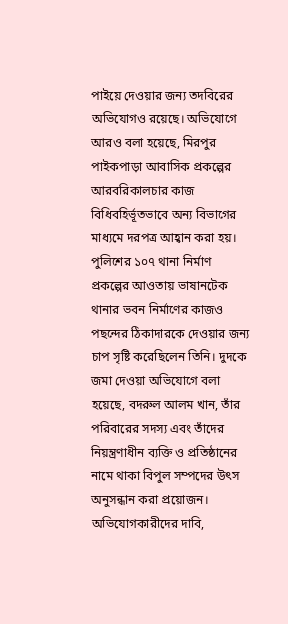পাইয়ে দেওয়ার জন্য তদবিরের অভিযোগও রয়েছে। অভিযোগে আরও বলা হয়েছে, মিরপুর পাইকপাড়া আবাসিক প্রকল্পের আরবরিকালচার কাজ বিধিবহির্ভূতভাবে অন্য বিভাগের মাধ্যমে দরপত্র আহ্বান করা হয়। পুলিশের ১০৭ থানা নির্মাণ প্রকল্পের আওতায় ভাষানটেক থানার ভবন নির্মাণের কাজও পছন্দের ঠিকাদারকে দেওয়ার জন্য চাপ সৃষ্টি করেছিলেন তিনি। দুদকে জমা দেওয়া অভিযোগে বলা হয়েছে, বদরুল আলম খান, তাঁর পরিবারের সদস্য এবং তাঁদের নিয়ন্ত্রণাধীন ব্যক্তি ও প্রতিষ্ঠানের নামে থাকা বিপুল সম্পদের উৎস অনুসন্ধান করা প্রয়োজন। অভিযোগকারীদের দাবি,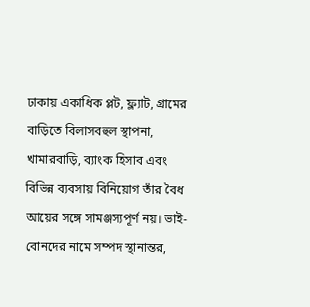ঢাকায় একাধিক প্লট, ফ্ল্যাট, গ্রামের বাড়িতে বিলাসবহুল স্থাপনা, খামারবাড়ি, ব্যাংক হিসাব এবং বিভিন্ন ব্যবসায় বিনিয়োগ তাঁর বৈধ আয়ের সঙ্গে সামঞ্জস্যপূর্ণ নয়। ভাই-বোনদের নামে সম্পদ স্থানান্তর,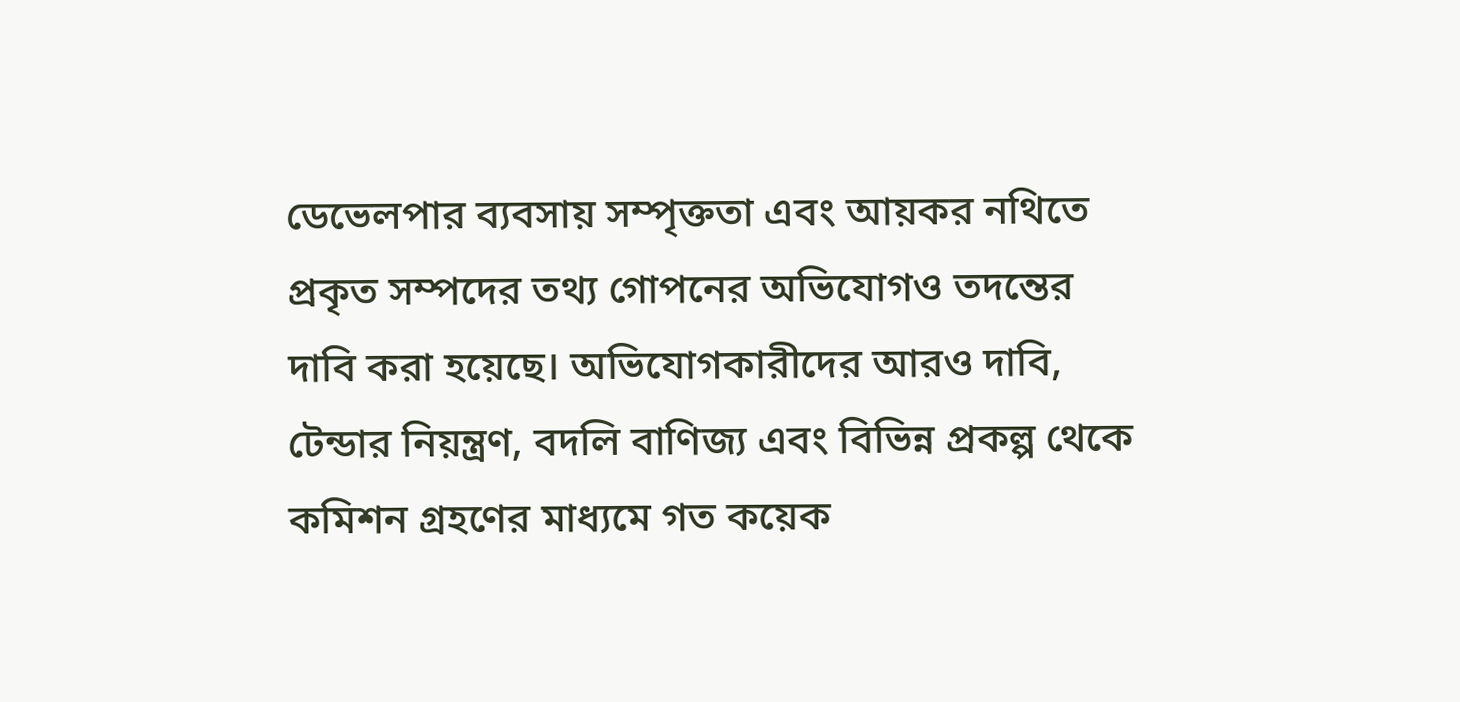ডেভেলপার ব্যবসায় সম্পৃক্ততা এবং আয়কর নথিতে প্রকৃত সম্পদের তথ্য গোপনের অভিযোগও তদন্তের দাবি করা হয়েছে। অভিযোগকারীদের আরও দাবি, টেন্ডার নিয়ন্ত্রণ, বদলি বাণিজ্য এবং বিভিন্ন প্রকল্প থেকে কমিশন গ্রহণের মাধ্যমে গত কয়েক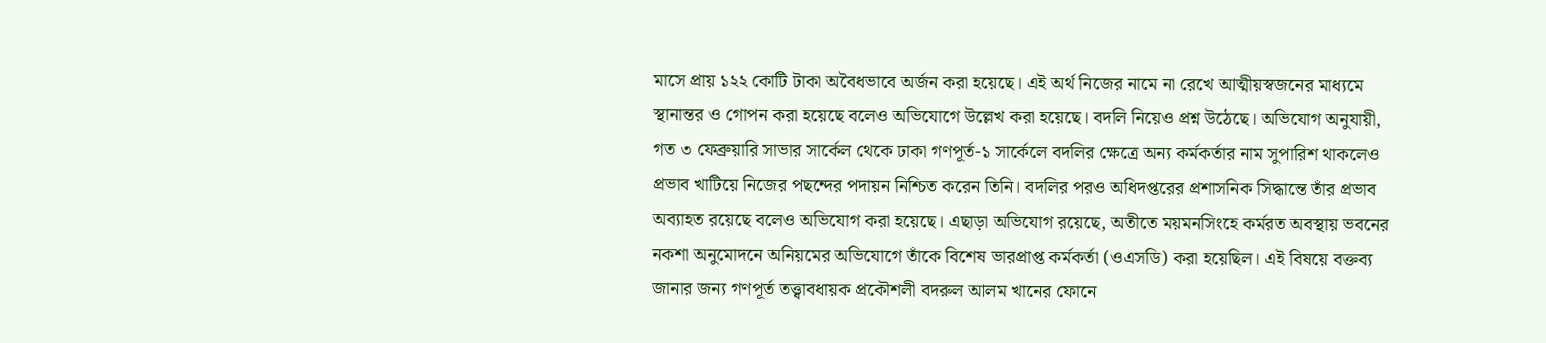মাসে প্রায় ১২২ কোটি টাকা অবৈধভাবে অর্জন করা হয়েছে। এই অর্থ নিজের নামে না রেখে আত্মীয়স্বজনের মাধ্যমে স্থানান্তর ও গোপন করা হয়েছে বলেও অভিযোগে উল্লেখ করা হয়েছে। বদলি নিয়েও প্রশ্ন উঠেছে। অভিযোগ অনুযায়ী, গত ৩ ফেব্রুয়ারি সাভার সার্কেল থেকে ঢাকা গণপূর্ত-১ সার্কেলে বদলির ক্ষেত্রে অন্য কর্মকর্তার নাম সুপারিশ থাকলেও প্রভাব খাটিয়ে নিজের পছন্দের পদায়ন নিশ্চিত করেন তিনি। বদলির পরও অধিদপ্তরের প্রশাসনিক সিদ্ধান্তে তাঁর প্রভাব অব্যাহত রয়েছে বলেও অভিযোগ করা হয়েছে। এছাড়া অভিযোগ রয়েছে, অতীতে ময়মনসিংহে কর্মরত অবস্থায় ভবনের নকশা অনুমোদনে অনিয়মের অভিযোগে তাঁকে বিশেষ ভারপ্রাপ্ত কর্মকর্তা (ওএসডি) করা হয়েছিল। এই বিষয়ে বক্তব্য জানার জন্য গণপূর্ত তত্ত্বাবধায়ক প্রকৌশলী বদরুল আলম খানের ফোনে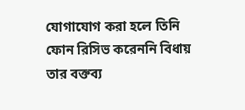যোগাযোগ করা হলে তিনি ফোন রিসিভ করেননি বিধায় তার বক্তব্য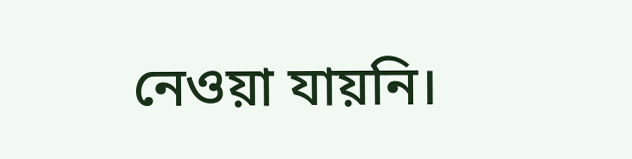নেওয়া যায়নি।